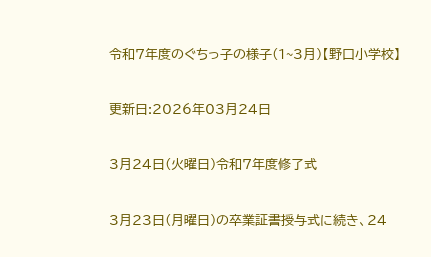令和7年度のぐちっ子の様子(1~3月)【野口小学校】

更新日:2026年03月24日

3月24日(火曜日)令和7年度修了式

3月23日(月曜日)の卒業証書授与式に続き、24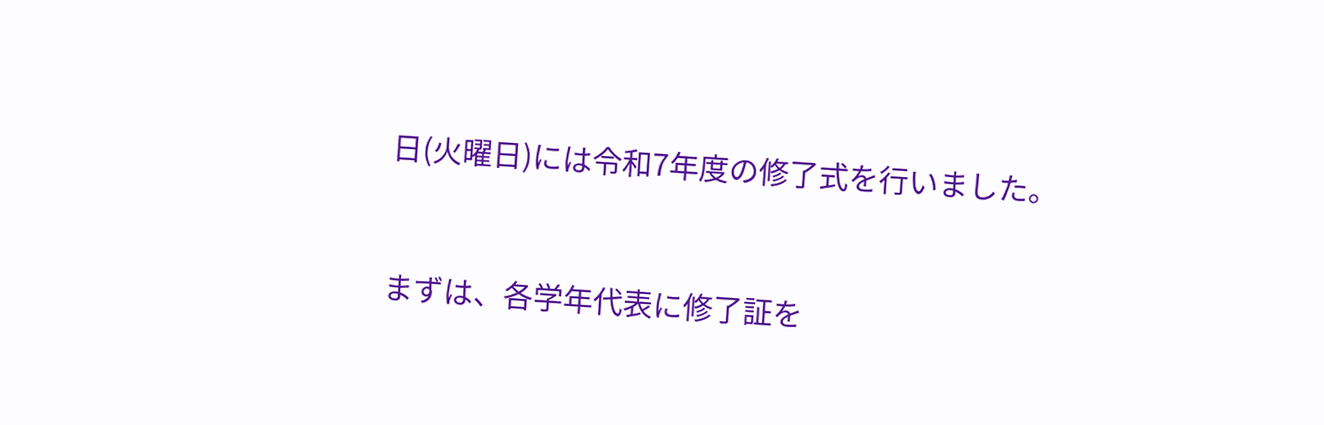日(火曜日)には令和7年度の修了式を行いました。



まずは、各学年代表に修了証を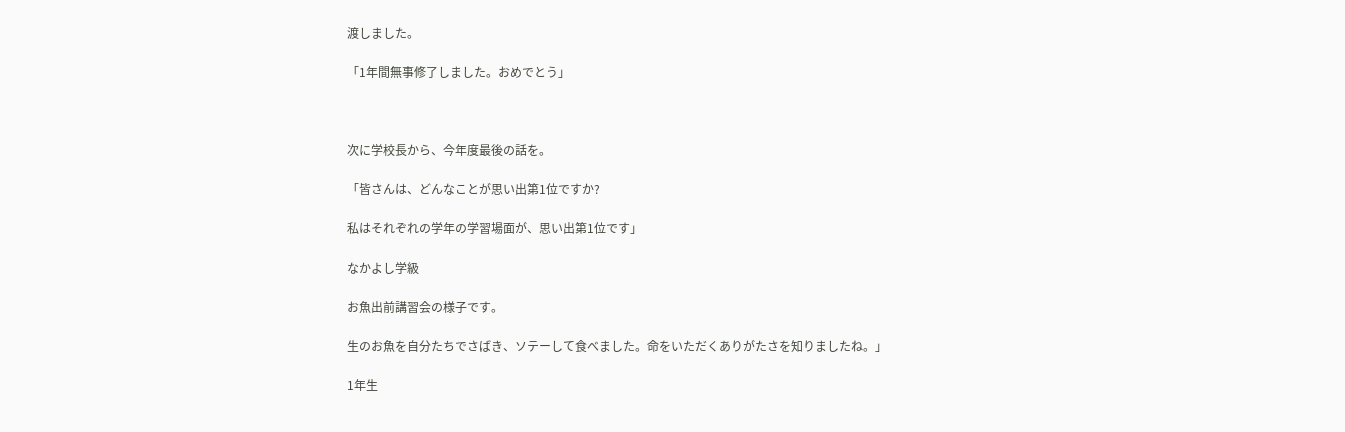渡しました。

「1年間無事修了しました。おめでとう」



次に学校長から、今年度最後の話を。

「皆さんは、どんなことが思い出第1位ですか?

私はそれぞれの学年の学習場面が、思い出第1位です」

なかよし学級

お魚出前講習会の様子です。

生のお魚を自分たちでさばき、ソテーして食べました。命をいただくありがたさを知りましたね。」

1年生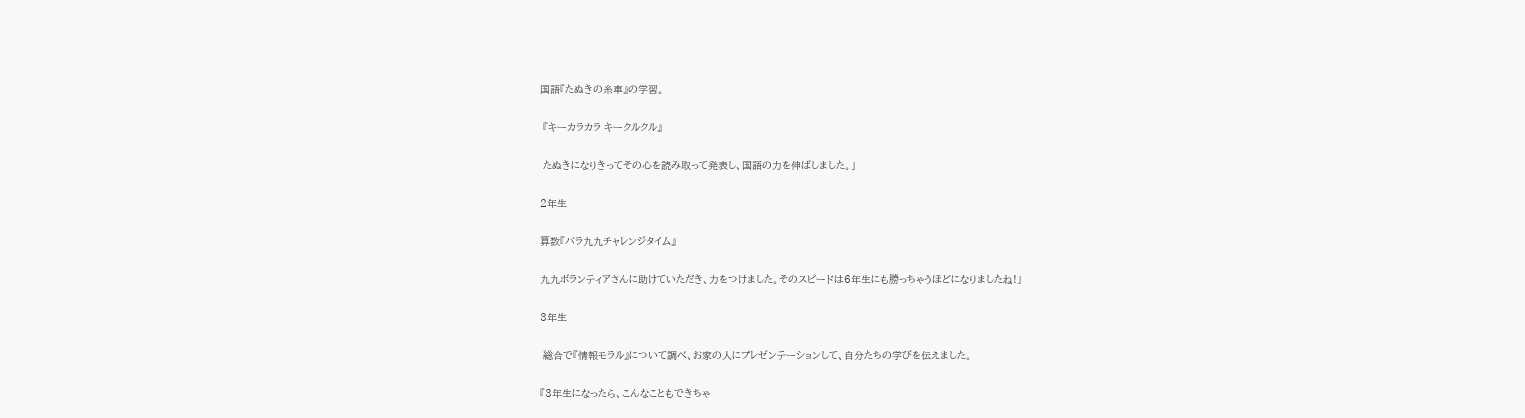国語『たぬきの糸車』の学習。

 『キーカラカラ キークルクル』

 たぬきになりきってその心を読み取って発表し、国語の力を伸ばしました。」

2年生

算数『バラ九九チャレンジタイム』

九九ボランティアさんに助けていただき、力をつけました。そのスピードは6年生にも勝っちゃうほどになりましたね!」

3年生

 総合で『情報モラル』について調べ、お家の人にプレゼンテーションして、自分たちの学びを伝えました。

『3年生になったら、こんなこともできちゃ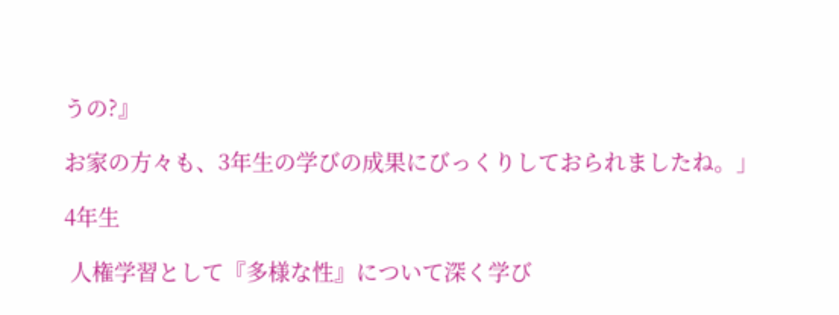うの?』

お家の方々も、3年生の学びの成果にびっくりしておられましたね。」

4年生

 人権学習として『多様な性』について深く学び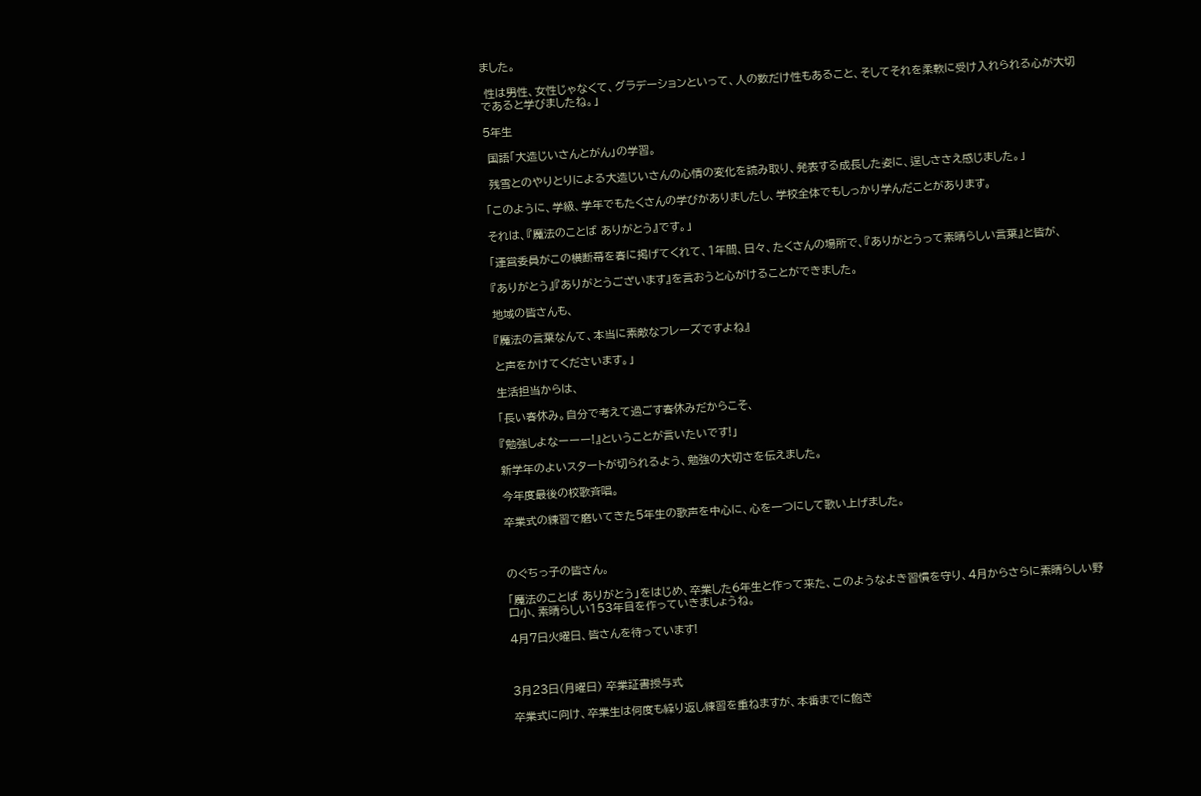ました。

 性は男性、女性じゃなくて、グラデーションといって、人の数だけ性もあること、そしてそれを柔軟に受け入れられる心が大切であると学びましたね。」

5年生

 国語「大造じいさんとがん」の学習。

 残雪とのやりとりによる大造じいさんの心情の変化を読み取り、発表する成長した姿に、逞しささえ感じました。」

「このように、学級、学年でもたくさんの学びがありましたし、学校全体でもしっかり学んだことがあります。

それは、『魔法のことば ありがとう』です。」

「運営委員がこの横断幕を春に掲げてくれて、1年間、日々、たくさんの場所で、『ありがとうって素晴らしい言葉』と皆が、

『ありがとう』『ありがとうございます』を言おうと心がけることができました。

地域の皆さんも、

『魔法の言葉なんて、本当に素敵なフレーズですよね』

と声をかけてくださいます。」

生活担当からは、

「長い春休み。自分で考えて過ごす春休みだからこそ、

『勉強しよなーーー!』ということが言いたいです!」

新学年のよいスタートが切られるよう、勉強の大切さを伝えました。

今年度最後の校歌斉唱。

卒業式の練習で磨いてきた5年生の歌声を中心に、心を一つにして歌い上げました。



のぐちっ子の皆さん。

「魔法のことば ありがとう」をはじめ、卒業した6年生と作って来た、このようなよき習慣を守り、4月からさらに素晴らしい野口小、素晴らしい153年目を作っていきましょうね。

4月7日火曜日、皆さんを待っています!



3月23日(月曜日) 卒業証書授与式

卒業式に向け、卒業生は何度も繰り返し練習を重ねますが、本番までに飽き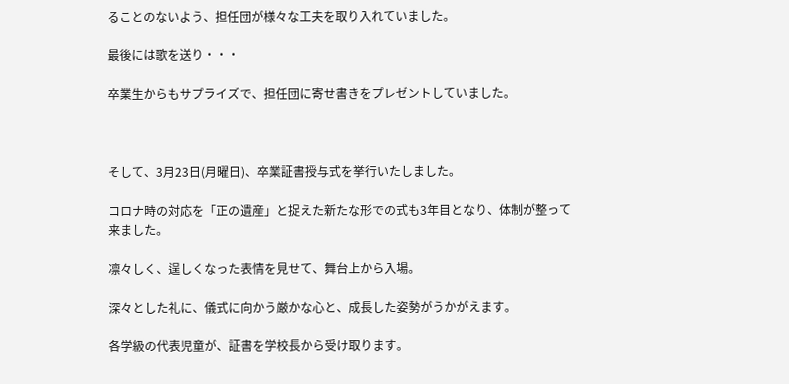ることのないよう、担任団が様々な工夫を取り入れていました。

最後には歌を送り・・・

卒業生からもサプライズで、担任団に寄せ書きをプレゼントしていました。



そして、3月23日(月曜日)、卒業証書授与式を挙行いたしました。

コロナ時の対応を「正の遺産」と捉えた新たな形での式も3年目となり、体制が整って来ました。

凛々しく、逞しくなった表情を見せて、舞台上から入場。

深々とした礼に、儀式に向かう厳かな心と、成長した姿勢がうかがえます。

各学級の代表児童が、証書を学校長から受け取ります。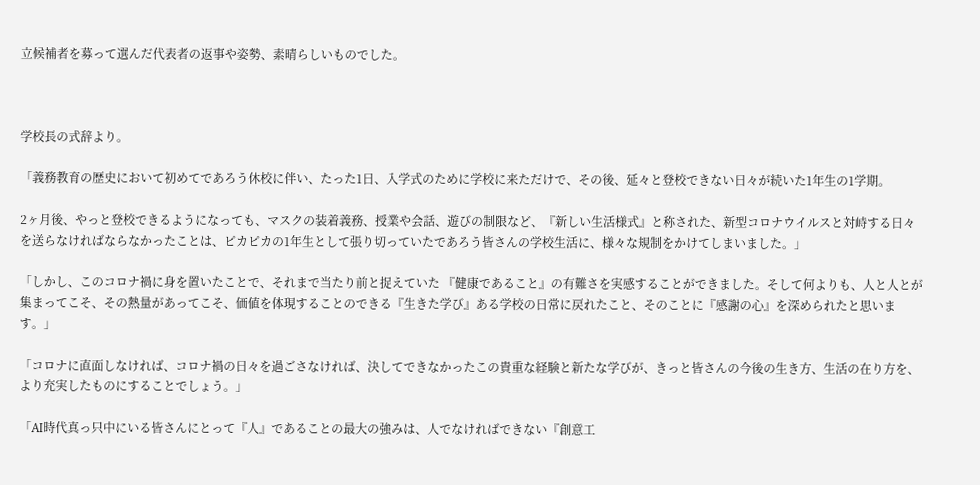立候補者を募って選んだ代表者の返事や姿勢、素晴らしいものでした。



学校長の式辞より。

「義務教育の歴史において初めてであろう休校に伴い、たった1日、入学式のために学校に来ただけで、その後、延々と登校できない日々が続いた1年生の1学期。

2ヶ月後、やっと登校できるようになっても、マスクの装着義務、授業や会話、遊びの制限など、『新しい生活様式』と称された、新型コロナウイルスと対峙する日々を送らなければならなかったことは、ピカピカの1年生として張り切っていたであろう皆さんの学校生活に、様々な規制をかけてしまいました。」

「しかし、このコロナ禍に身を置いたことで、それまで当たり前と捉えていた 『健康であること』の有難さを実感することができました。そして何よりも、人と人とが集まってこそ、その熱量があってこそ、価値を体現することのできる『生きた学び』ある学校の日常に戻れたこと、そのことに『感謝の心』を深められたと思います。」

「コロナに直面しなければ、コロナ禍の日々を過ごさなければ、決してできなかったこの貴重な経験と新たな学びが、きっと皆さんの今後の生き方、生活の在り方を、より充実したものにすることでしょう。」

「AI時代真っ只中にいる皆さんにとって『人』であることの最大の強みは、人でなければできない『創意工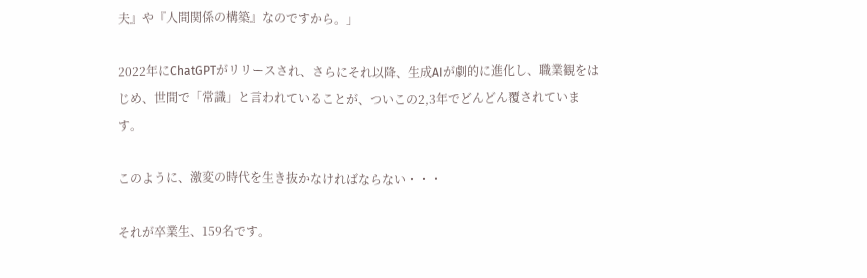夫』や『人間関係の構築』なのですから。」

2022年にChatGPTがリリースされ、さらにそれ以降、生成AIが劇的に進化し、職業観をはじめ、世間で「常識」と言われていることが、ついこの2,3年でどんどん覆されています。

このように、激変の時代を生き抜かなければならない・・・

それが卒業生、159名です。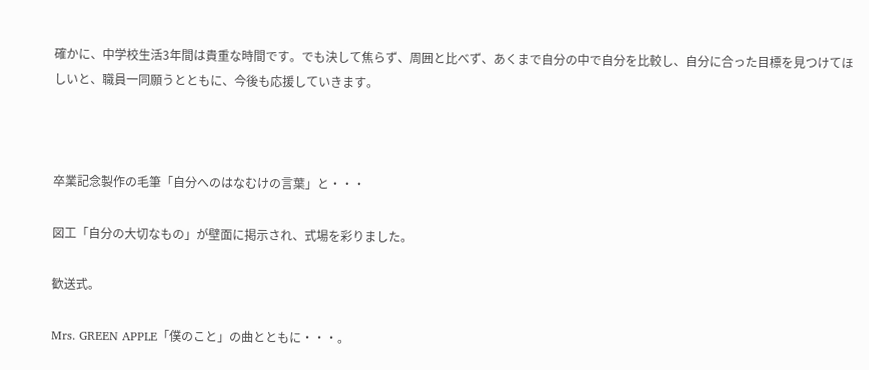確かに、中学校生活3年間は貴重な時間です。でも決して焦らず、周囲と比べず、あくまで自分の中で自分を比較し、自分に合った目標を見つけてほしいと、職員一同願うとともに、今後も応援していきます。



卒業記念製作の毛筆「自分へのはなむけの言葉」と・・・

図工「自分の大切なもの」が壁面に掲示され、式場を彩りました。

歓送式。

Mrs. GREEN APPLE「僕のこと」の曲とともに・・・。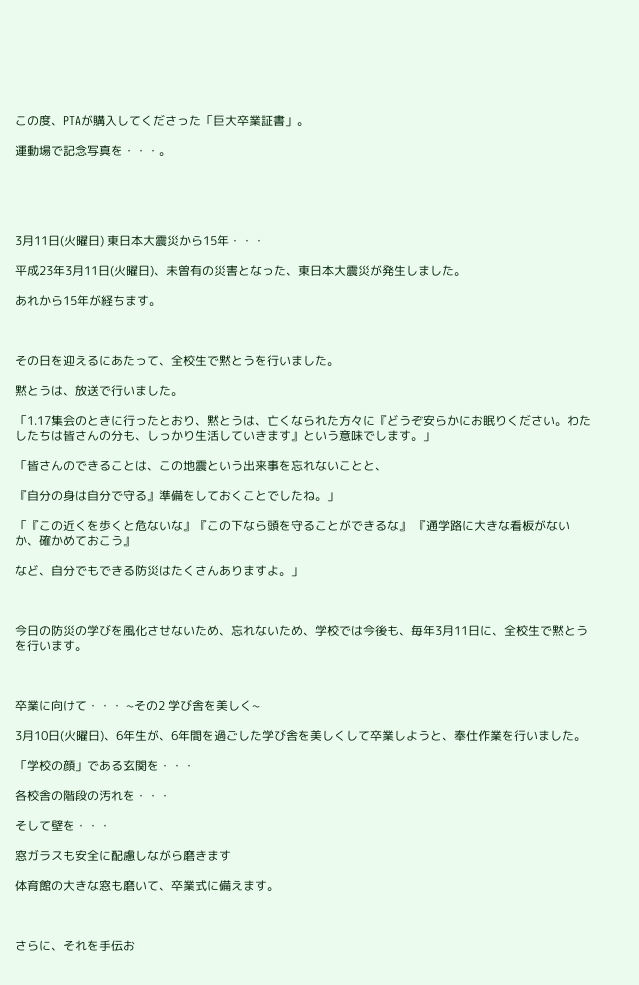この度、PTAが購入してくださった「巨大卒業証書」。

運動場で記念写真を・・・。





3月11日(火曜日) 東日本大震災から15年・・・

平成23年3月11日(火曜日)、未曽有の災害となった、東日本大震災が発生しました。

あれから15年が経ちます。



その日を迎えるにあたって、全校生で黙とうを行いました。

黙とうは、放送で行いました。

「1.17集会のときに行ったとおり、黙とうは、亡くなられた方々に『どうぞ安らかにお眠りください。わたしたちは皆さんの分も、しっかり生活していきます』という意味でします。」

「皆さんのできることは、この地震という出来事を忘れないことと、

『自分の身は自分で守る』準備をしておくことでしたね。」

「『この近くを歩くと危ないな』『この下なら頭を守ることができるな』 『通学路に大きな看板がないか、確かめておこう』

など、自分でもできる防災はたくさんありますよ。」



今日の防災の学びを風化させないため、忘れないため、学校では今後も、毎年3月11日に、全校生で黙とうを行います。



卒業に向けて・・・ ~その2 学び舎を美しく~

3月10日(火曜日)、6年生が、6年間を過ごした学び舎を美しくして卒業しようと、奉仕作業を行いました。

「学校の顔」である玄関を・・・

各校舎の階段の汚れを・・・

そして壁を・・・

窓ガラスも安全に配慮しながら磨きます

体育館の大きな窓も磨いて、卒業式に備えます。



さらに、それを手伝お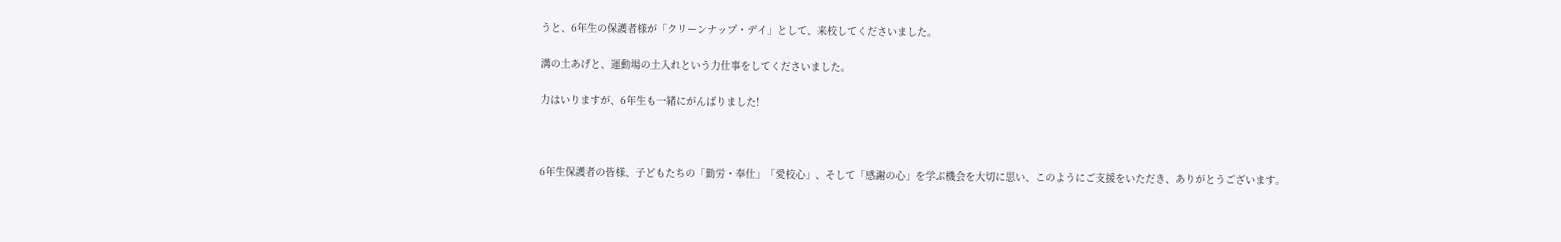うと、6年生の保護者様が「クリーンナップ・デイ」として、来校してくださいました。

溝の土あげと、運動場の土入れという力仕事をしてくださいました。

力はいりますが、6年生も一緒にがんばりました!



6年生保護者の皆様、子どもたちの「勤労・奉仕」「愛校心」、そして「感謝の心」を学ぶ機会を大切に思い、このようにご支援をいただき、ありがとうございます。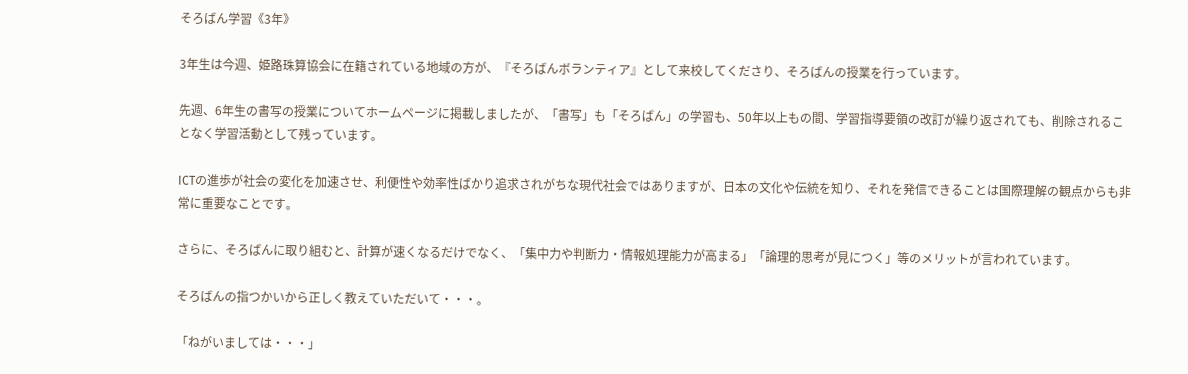そろばん学習《3年》

3年生は今週、姫路珠算協会に在籍されている地域の方が、『そろばんボランティア』として来校してくださり、そろばんの授業を行っています。

先週、6年生の書写の授業についてホームページに掲載しましたが、「書写」も「そろばん」の学習も、50年以上もの間、学習指導要領の改訂が繰り返されても、削除されることなく学習活動として残っています。

ICTの進歩が社会の変化を加速させ、利便性や効率性ばかり追求されがちな現代社会ではありますが、日本の文化や伝統を知り、それを発信できることは国際理解の観点からも非常に重要なことです。

さらに、そろばんに取り組むと、計算が速くなるだけでなく、「集中力や判断力・情報処理能力が高まる」「論理的思考が見につく」等のメリットが言われています。

そろばんの指つかいから正しく教えていただいて・・・。

「ねがいましては・・・」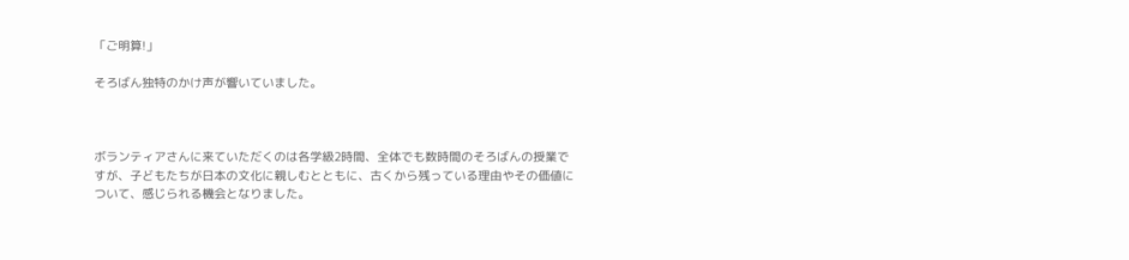「ご明算!」

そろばん独特のかけ声が響いていました。



ボランティアさんに来ていただくのは各学級2時間、全体でも数時間のそろばんの授業ですが、子どもたちが日本の文化に親しむとともに、古くから残っている理由やその価値について、感じられる機会となりました。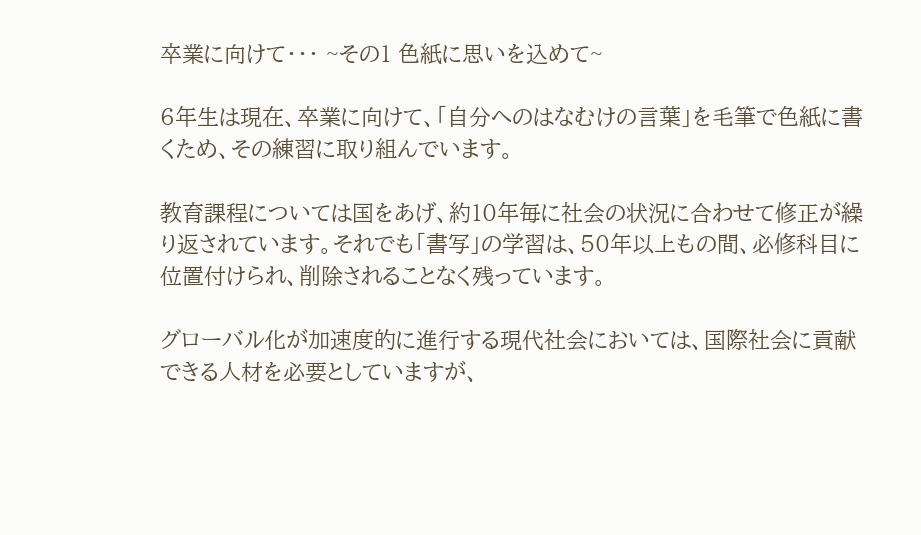卒業に向けて・・・ ~その1 色紙に思いを込めて~

6年生は現在、卒業に向けて、「自分へのはなむけの言葉」を毛筆で色紙に書くため、その練習に取り組んでいます。

教育課程については国をあげ、約10年毎に社会の状況に合わせて修正が繰り返されています。それでも「書写」の学習は、50年以上もの間、必修科目に位置付けられ、削除されることなく残っています。

グローバル化が加速度的に進行する現代社会においては、国際社会に貢献できる人材を必要としていますが、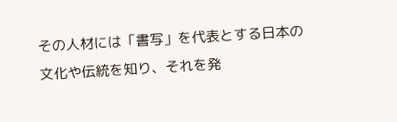その人材には「書写」を代表とする日本の文化や伝統を知り、それを発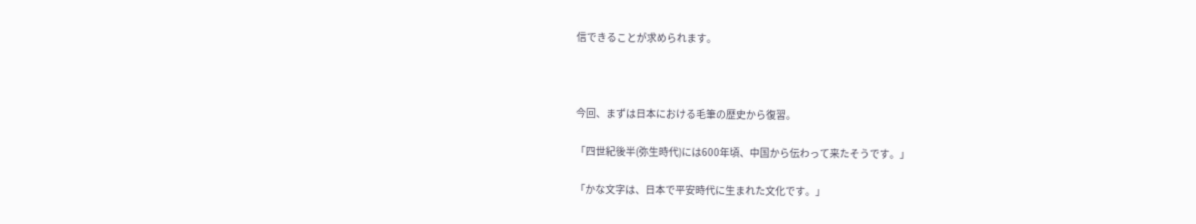信できることが求められます。



今回、まずは日本における毛筆の歴史から復習。

「四世紀後半(弥生時代)には600年頃、中国から伝わって来たそうです。」

「かな文字は、日本で平安時代に生まれた文化です。」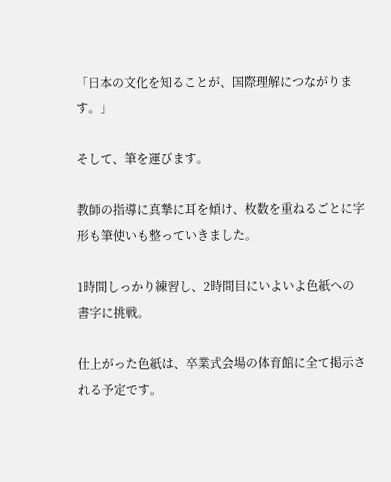「日本の文化を知ることが、国際理解につながります。」

そして、筆を運びます。

教師の指導に真摯に耳を傾け、枚数を重ねるごとに字形も筆使いも整っていきました。

1時間しっかり練習し、2時間目にいよいよ色紙への書字に挑戦。

仕上がった色紙は、卒業式会場の体育館に全て掲示される予定です。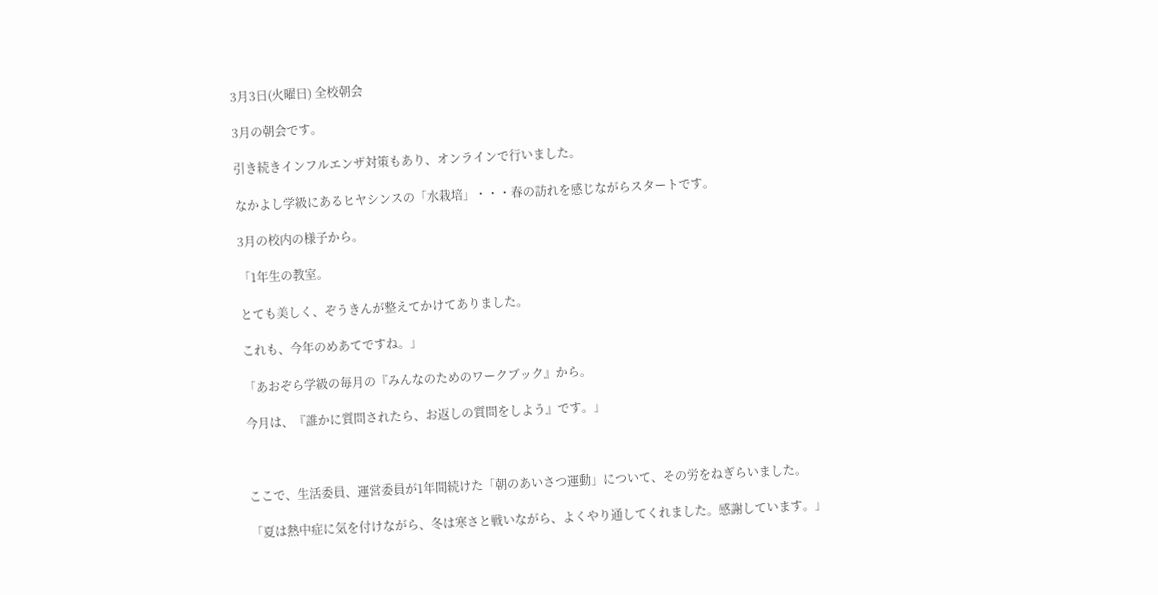3月3日(火曜日) 全校朝会

3月の朝会です。

引き続きインフルエンザ対策もあり、オンラインで行いました。

なかよし学級にあるヒヤシンスの「水栽培」・・・春の訪れを感じながらスタートです。

3月の校内の様子から。

「1年生の教室。

とても美しく、ぞうきんが整えてかけてありました。

これも、今年のめあてですね。」

「あおぞら学級の毎月の『みんなのためのワークブック』から。

今月は、『誰かに質問されたら、お返しの質問をしよう』です。」



ここで、生活委員、運営委員が1年間続けた「朝のあいさつ運動」について、その労をねぎらいました。

「夏は熱中症に気を付けながら、冬は寒さと戦いながら、よくやり通してくれました。感謝しています。」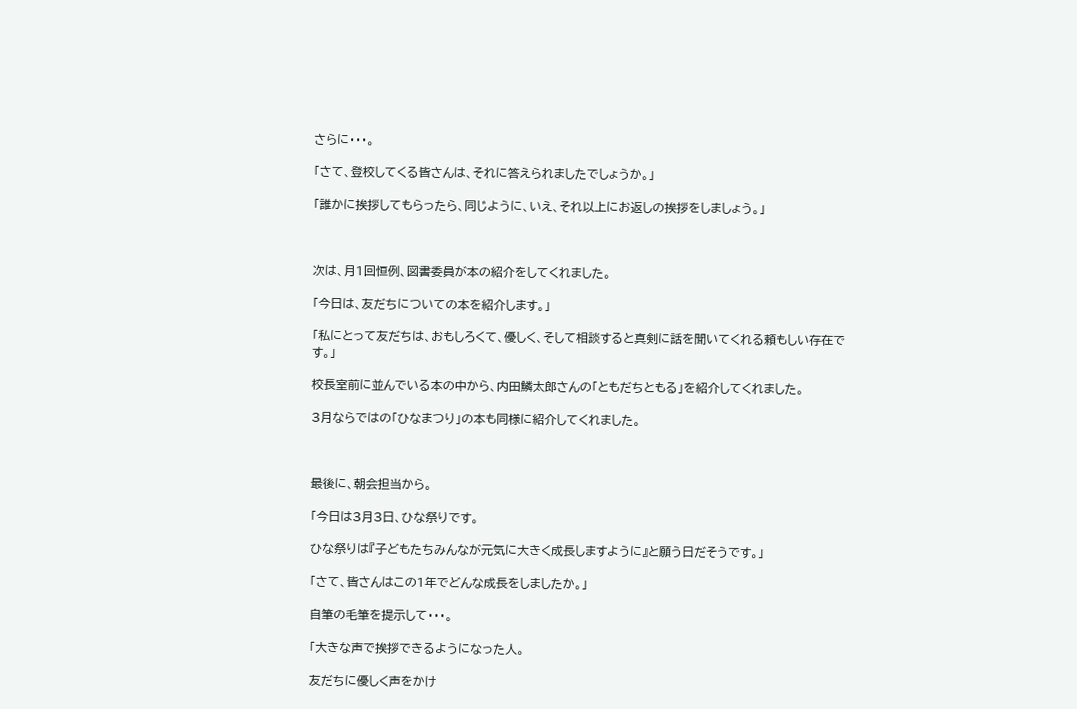さらに・・・。

「さて、登校してくる皆さんは、それに答えられましたでしょうか。」

「誰かに挨拶してもらったら、同じように、いえ、それ以上にお返しの挨拶をしましょう。」



次は、月1回恒例、図書委員が本の紹介をしてくれました。

「今日は、友だちについての本を紹介します。」

「私にとって友だちは、おもしろくて、優しく、そして相談すると真剣に話を聞いてくれる頼もしい存在です。」

校長室前に並んでいる本の中から、内田鱗太郎さんの「ともだちともる」を紹介してくれました。

3月ならではの「ひなまつり」の本も同様に紹介してくれました。



最後に、朝会担当から。

「今日は3月3日、ひな祭りです。

ひな祭りは『子どもたちみんなが元気に大きく成長しますように』と願う日だそうです。」

「さて、皆さんはこの1年でどんな成長をしましたか。」

自筆の毛筆を提示して・・・。

「大きな声で挨拶できるようになった人。

友だちに優しく声をかけ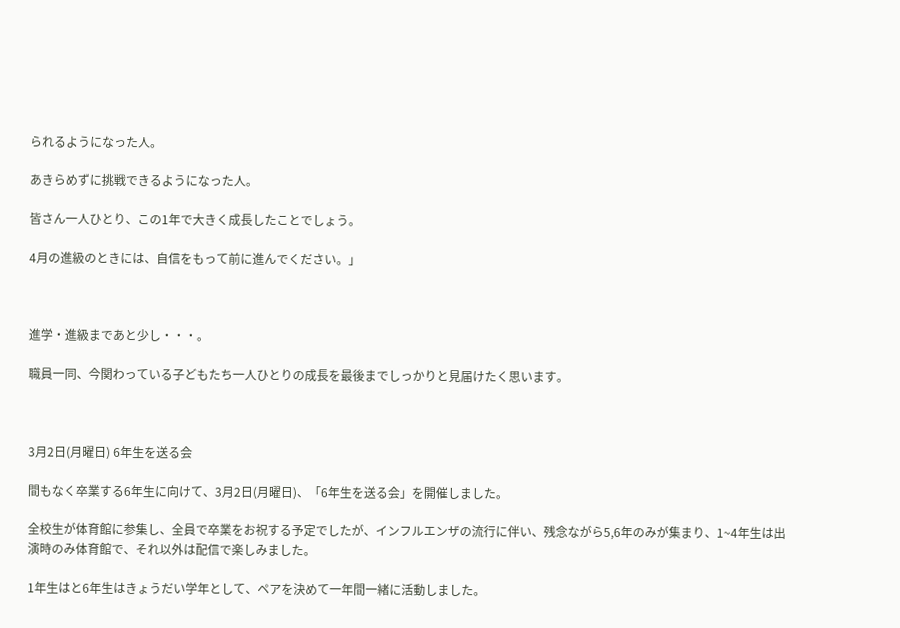られるようになった人。

あきらめずに挑戦できるようになった人。

皆さん一人ひとり、この1年で大きく成長したことでしょう。

4月の進級のときには、自信をもって前に進んでください。」



進学・進級まであと少し・・・。

職員一同、今関わっている子どもたち一人ひとりの成長を最後までしっかりと見届けたく思います。



3月2日(月曜日) 6年生を送る会

間もなく卒業する6年生に向けて、3月2日(月曜日)、「6年生を送る会」を開催しました。

全校生が体育館に参集し、全員で卒業をお祝する予定でしたが、インフルエンザの流行に伴い、残念ながら5,6年のみが集まり、1~4年生は出演時のみ体育館で、それ以外は配信で楽しみました。

1年生はと6年生はきょうだい学年として、ペアを決めて一年間一緒に活動しました。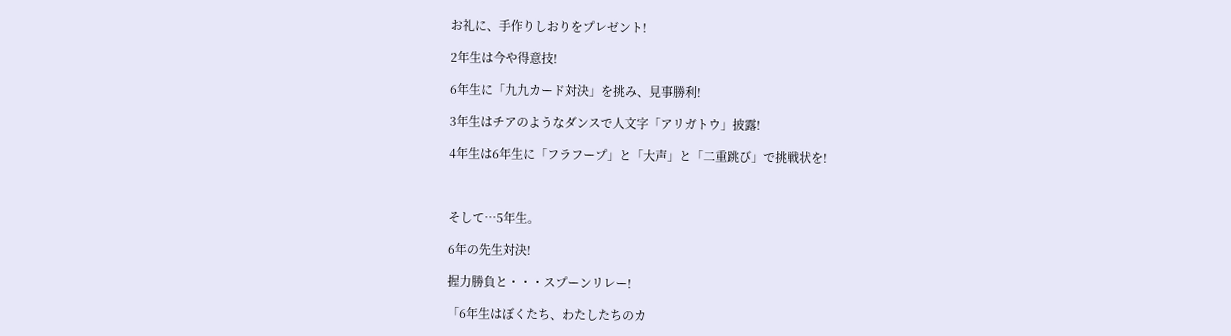お礼に、手作りしおりをプレゼント!

2年生は今や得意技!

6年生に「九九カード対決」を挑み、見事勝利!

3年生はチアのようなダンスで人文字「アリガトウ」披露!

4年生は6年生に「フラフープ」と「大声」と「二重跳び」で挑戦状を!



そして…5年生。

6年の先生対決!

握力勝負と・・・スプーンリレー!

「6年生はぼくたち、わたしたちのカ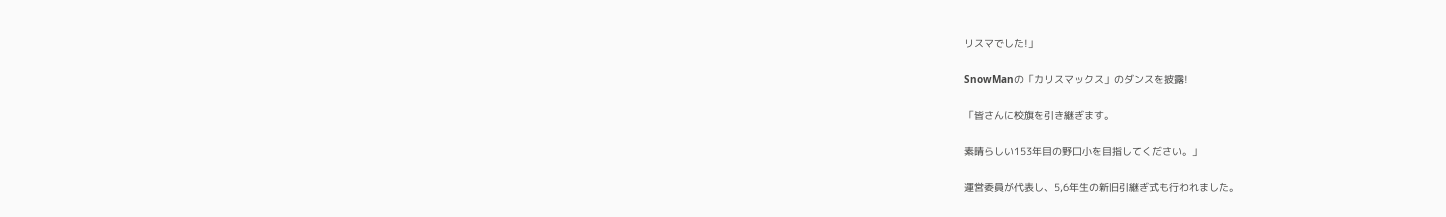リスマでした!」

SnowManの「カリスマックス」のダンスを披露!

「皆さんに校旗を引き継ぎます。

素晴らしい153年目の野口小を目指してください。」

運営委員が代表し、5,6年生の新旧引継ぎ式も行われました。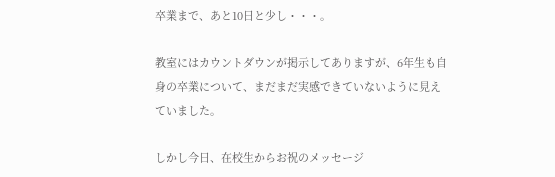卒業まで、あと10日と少し・・・。

教室にはカウントダウンが掲示してありますが、6年生も自身の卒業について、まだまだ実感できていないように見えていました。

しかし今日、在校生からお祝のメッセージ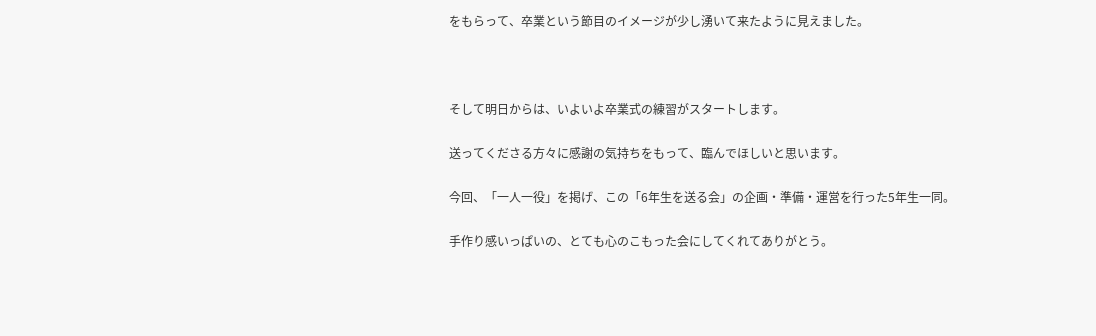をもらって、卒業という節目のイメージが少し湧いて来たように見えました。



そして明日からは、いよいよ卒業式の練習がスタートします。

送ってくださる方々に感謝の気持ちをもって、臨んでほしいと思います。

今回、「一人一役」を掲げ、この「6年生を送る会」の企画・準備・運営を行った5年生一同。

手作り感いっぱいの、とても心のこもった会にしてくれてありがとう。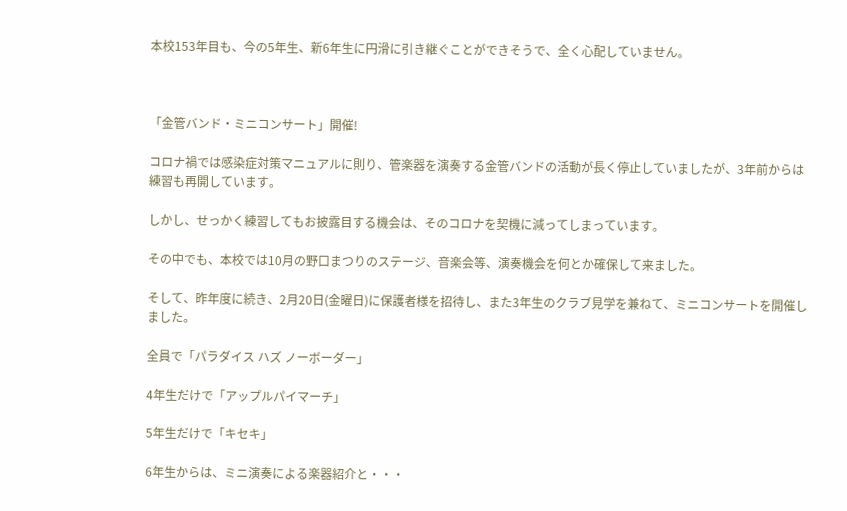本校153年目も、今の5年生、新6年生に円滑に引き継ぐことができそうで、全く心配していません。



「金管バンド・ミニコンサート」開催!

コロナ禍では感染症対策マニュアルに則り、管楽器を演奏する金管バンドの活動が長く停止していましたが、3年前からは練習も再開しています。

しかし、せっかく練習してもお披露目する機会は、そのコロナを契機に減ってしまっています。

その中でも、本校では10月の野口まつりのステージ、音楽会等、演奏機会を何とか確保して来ました。

そして、昨年度に続き、2月20日(金曜日)に保護者様を招待し、また3年生のクラブ見学を兼ねて、ミニコンサートを開催しました。

全員で「パラダイス ハズ ノーボーダー」

4年生だけで「アップルパイマーチ」

5年生だけで「キセキ」

6年生からは、ミニ演奏による楽器紹介と・・・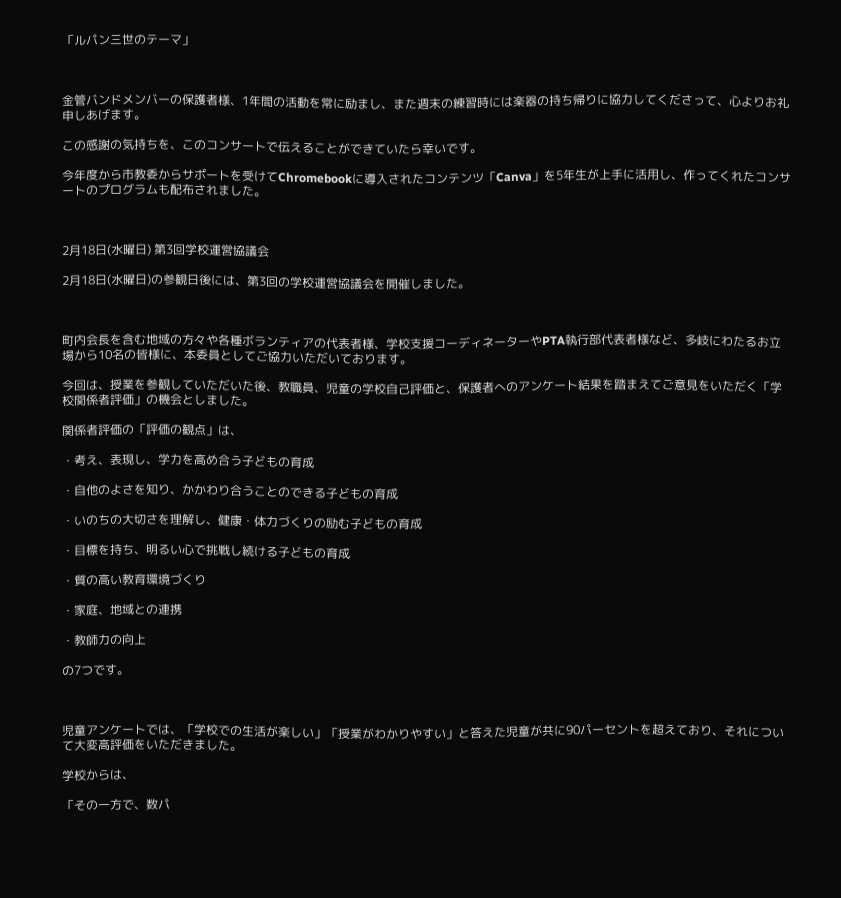「ルパン三世のテーマ」



金管バンドメンバーの保護者様、1年間の活動を常に励まし、また週末の練習時には楽器の持ち帰りに協力してくださって、心よりお礼申しあげます。

この感謝の気持ちを、このコンサートで伝えることができていたら幸いです。

今年度から市教委からサポートを受けてChromebookに導入されたコンテンツ「Canva」を5年生が上手に活用し、作ってくれたコンサートのプログラムも配布されました。



2月18日(水曜日) 第3回学校運営協議会

2月18日(水曜日)の参観日後には、第3回の学校運営協議会を開催しました。



町内会長を含む地域の方々や各種ボランティアの代表者様、学校支援コーディネーターやPTA執行部代表者様など、多岐にわたるお立場から10名の皆様に、本委員としてご協力いただいております。

今回は、授業を参観していただいた後、教職員、児童の学校自己評価と、保護者へのアンケート結果を踏まえてご意見をいただく「学校関係者評価」の機会としました。

関係者評価の「評価の観点」は、

・考え、表現し、学力を高め合う子どもの育成

・自他のよさを知り、かかわり合うことのできる子どもの育成

・いのちの大切さを理解し、健康・体力づくりの励む子どもの育成

・目標を持ち、明るい心で挑戦し続ける子どもの育成

・質の高い教育環境づくり

・家庭、地域との連携

・教師力の向上

の7つです。



児童アンケートでは、「学校での生活が楽しい」「授業がわかりやすい」と答えた児童が共に90パーセントを超えており、それについて大変高評価をいただきました。

学校からは、

「その一方で、数パ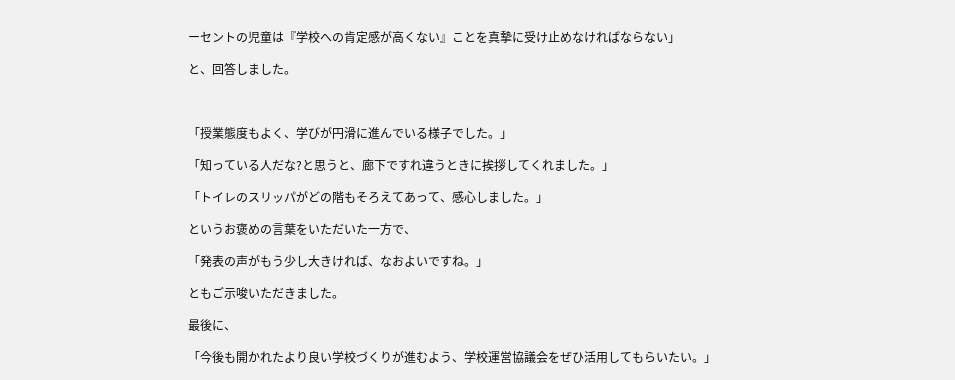ーセントの児童は『学校への肯定感が高くない』ことを真摯に受け止めなければならない」

と、回答しました。



「授業態度もよく、学びが円滑に進んでいる様子でした。」

「知っている人だな?と思うと、廊下ですれ違うときに挨拶してくれました。」

「トイレのスリッパがどの階もそろえてあって、感心しました。」

というお褒めの言葉をいただいた一方で、

「発表の声がもう少し大きければ、なおよいですね。」

ともご示唆いただきました。

最後に、

「今後も開かれたより良い学校づくりが進むよう、学校運営協議会をぜひ活用してもらいたい。」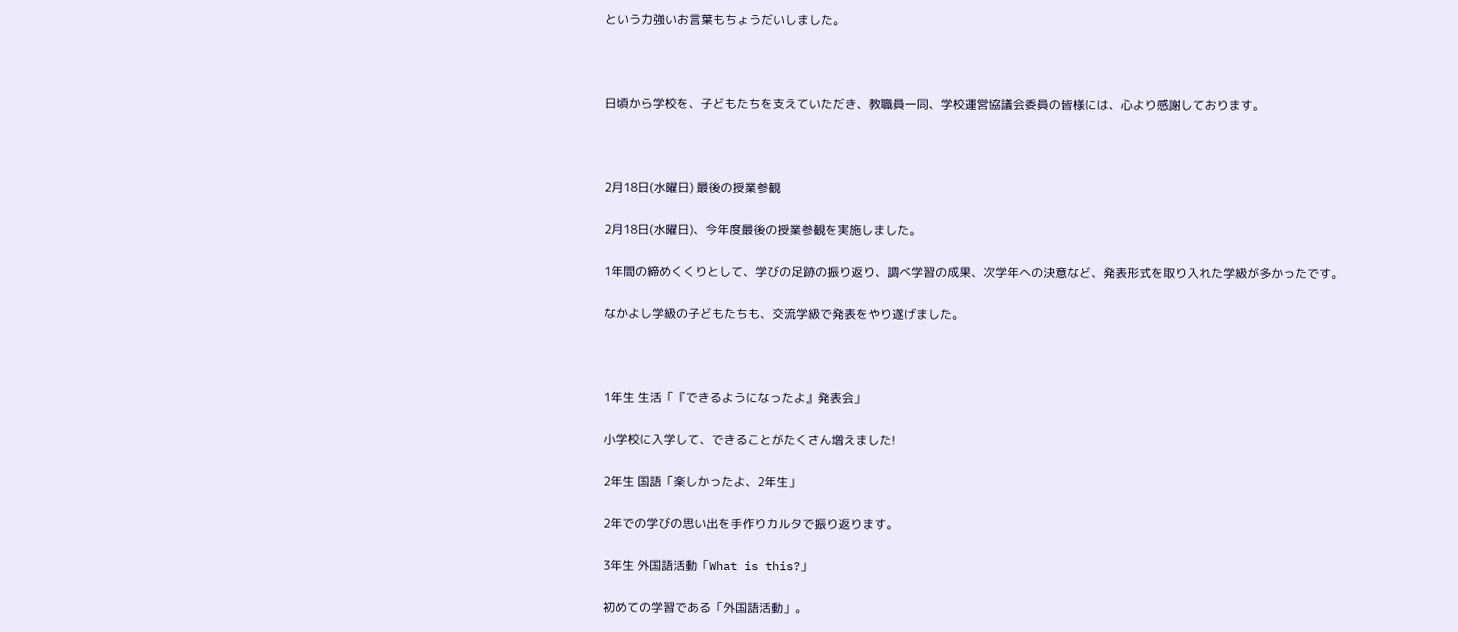という力強いお言葉もちょうだいしました。



日頃から学校を、子どもたちを支えていただき、教職員一同、学校運営協議会委員の皆様には、心より感謝しております。



2月18日(水曜日) 最後の授業参観

2月18日(水曜日)、今年度最後の授業参観を実施しました。

1年間の締めくくりとして、学びの足跡の振り返り、調べ学習の成果、次学年への決意など、発表形式を取り入れた学級が多かったです。

なかよし学級の子どもたちも、交流学級で発表をやり遂げました。



1年生 生活「『できるようになったよ』発表会」

小学校に入学して、できることがたくさん増えました!

2年生 国語「楽しかったよ、2年生」

2年での学びの思い出を手作りカルタで振り返ります。

3年生 外国語活動「What is this?」

初めての学習である「外国語活動」。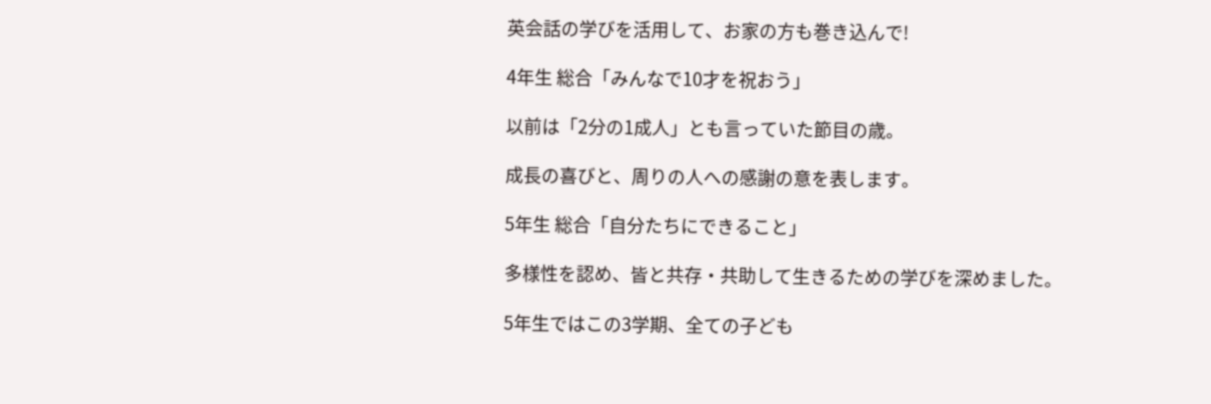英会話の学びを活用して、お家の方も巻き込んで!

4年生 総合「みんなで10才を祝おう」

以前は「2分の1成人」とも言っていた節目の歳。

成長の喜びと、周りの人への感謝の意を表します。

5年生 総合「自分たちにできること」

多様性を認め、皆と共存・共助して生きるための学びを深めました。

5年生ではこの3学期、全ての子ども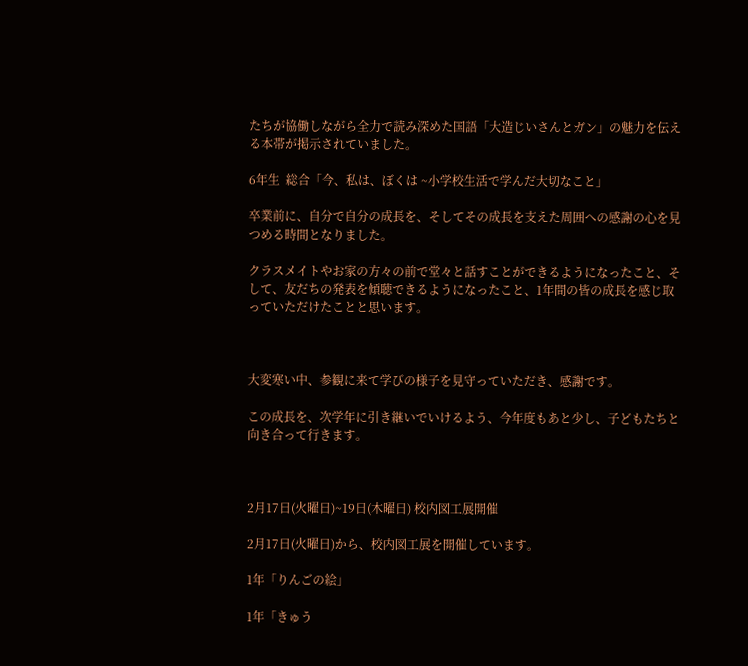たちが協働しながら全力で読み深めた国語「大造じいさんとガン」の魅力を伝える本帯が掲示されていました。

6年生  総合「今、私は、ぼくは ~小学校生活で学んだ大切なこと」

卒業前に、自分で自分の成長を、そしてその成長を支えた周囲への感謝の心を見つめる時間となりました。

クラスメイトやお家の方々の前で堂々と話すことができるようになったこと、そして、友だちの発表を傾聴できるようになったこと、1年間の皆の成長を感じ取っていただけたことと思います。



大変寒い中、参観に来て学びの様子を見守っていただき、感謝です。

この成長を、次学年に引き継いでいけるよう、今年度もあと少し、子どもたちと向き合って行きます。



2月17日(火曜日)~19日(木曜日) 校内図工展開催

2月17日(火曜日)から、校内図工展を開催しています。

1年「りんごの絵」

1年「きゅう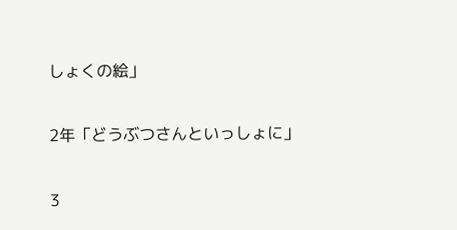しょくの絵」

2年「どうぶつさんといっしょに」

3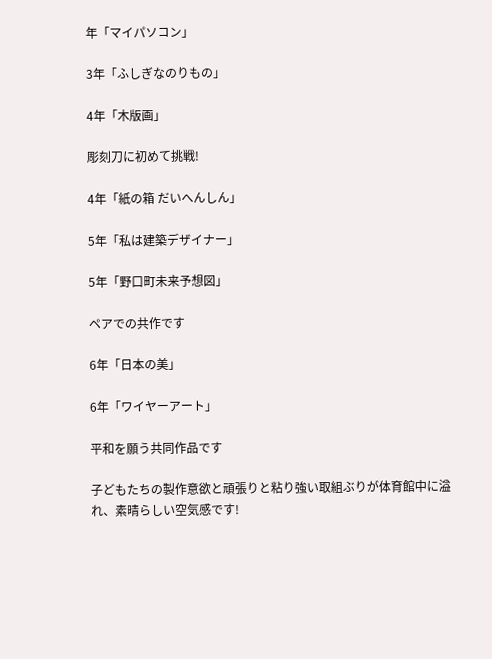年「マイパソコン」

3年「ふしぎなのりもの」

4年「木版画」

彫刻刀に初めて挑戦!

4年「紙の箱 だいへんしん」

5年「私は建築デザイナー」

5年「野口町未来予想図」

ペアでの共作です

6年「日本の美」

6年「ワイヤーアート」

平和を願う共同作品です

子どもたちの製作意欲と頑張りと粘り強い取組ぶりが体育館中に溢れ、素晴らしい空気感です!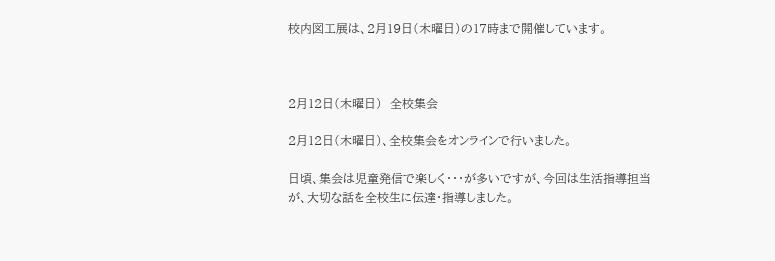校内図工展は、2月19日(木曜日)の17時まで開催しています。



2月12日(木曜日)  全校集会

2月12日(木曜日)、全校集会をオンラインで行いました。

日頃、集会は児童発信で楽しく・・・が多いですが、今回は生活指導担当が、大切な話を全校生に伝達・指導しました。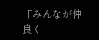「みんなが仲良く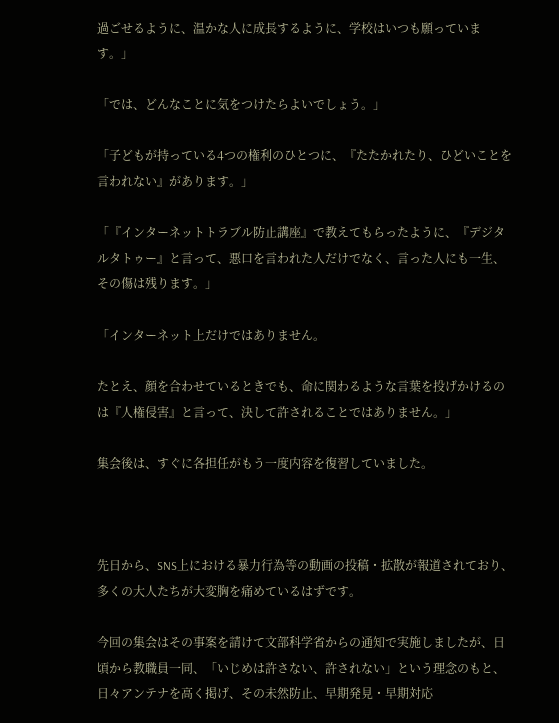過ごせるように、温かな人に成長するように、学校はいつも願っています。」

「では、どんなことに気をつけたらよいでしょう。」

「子どもが持っている4つの権利のひとつに、『たたかれたり、ひどいことを言われない』があります。」

「『インターネットトラブル防止講座』で教えてもらったように、『デジタルタトゥー』と言って、悪口を言われた人だけでなく、言った人にも一生、その傷は残ります。」

「インターネット上だけではありません。

たとえ、顔を合わせているときでも、命に関わるような言葉を投げかけるのは『人権侵害』と言って、決して許されることではありません。」

集会後は、すぐに各担任がもう一度内容を復習していました。



先日から、SNS上における暴力行為等の動画の投稿・拡散が報道されており、多くの大人たちが大変胸を痛めているはずです。

今回の集会はその事案を請けて文部科学省からの通知で実施しましたが、日頃から教職員一同、「いじめは許さない、許されない」という理念のもと、日々アンテナを高く掲げ、その未然防止、早期発見・早期対応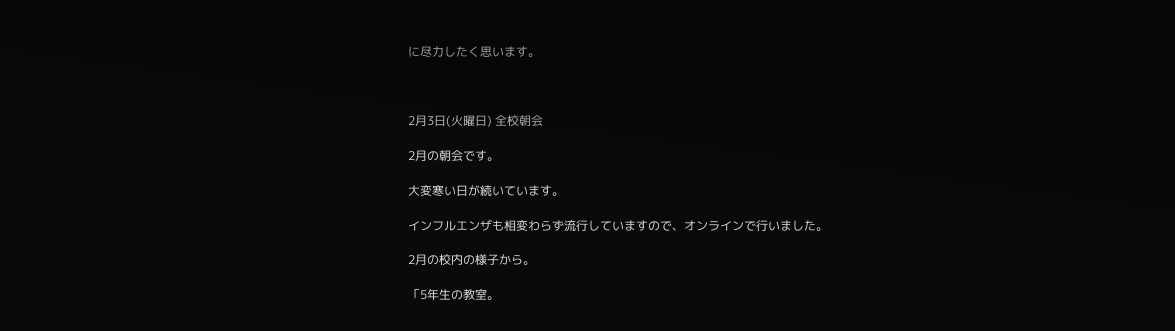に尽力したく思います。



2月3日(火曜日) 全校朝会

2月の朝会です。

大変寒い日が続いています。

インフルエンザも相変わらず流行していますので、オンラインで行いました。

2月の校内の様子から。

「5年生の教室。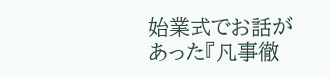始業式でお話があった『凡事徹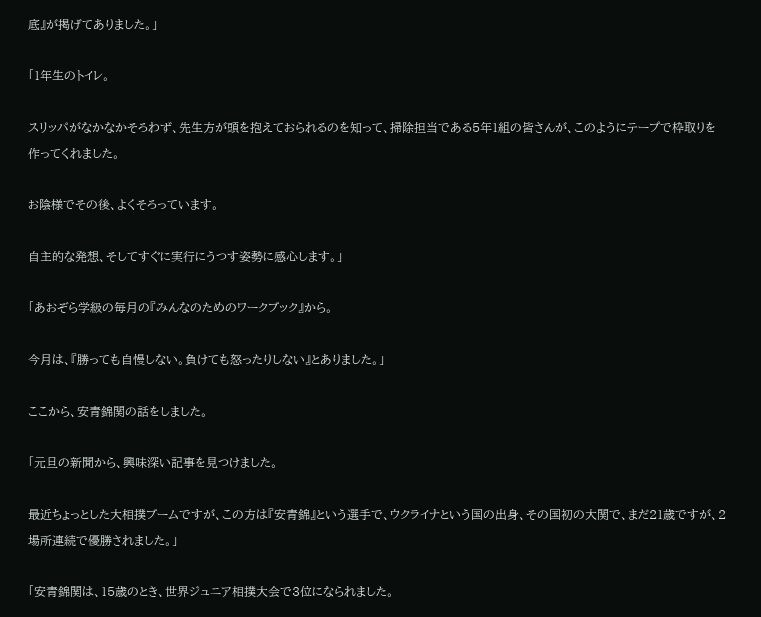底』が掲げてありました。」

「1年生のトイレ。

スリッパがなかなかそろわず、先生方が頭を抱えておられるのを知って、掃除担当である5年1組の皆さんが、このようにテープで枠取りを作ってくれました。

お陰様でその後、よくそろっています。

自主的な発想、そしてすぐに実行にうつす姿勢に感心します。」

「あおぞら学級の毎月の『みんなのためのワークブック』から。

今月は、『勝っても自慢しない。負けても怒ったりしない』とありました。」

ここから、安青錦関の話をしました。

「元旦の新聞から、興味深い記事を見つけました。

最近ちょっとした大相撲ブームですが、この方は『安青錦』という選手で、ウクライナという国の出身、その国初の大関で、まだ21歳ですが、2場所連続で優勝されました。」

「安青錦関は、15歳のとき、世界ジュニア相撲大会で3位になられました。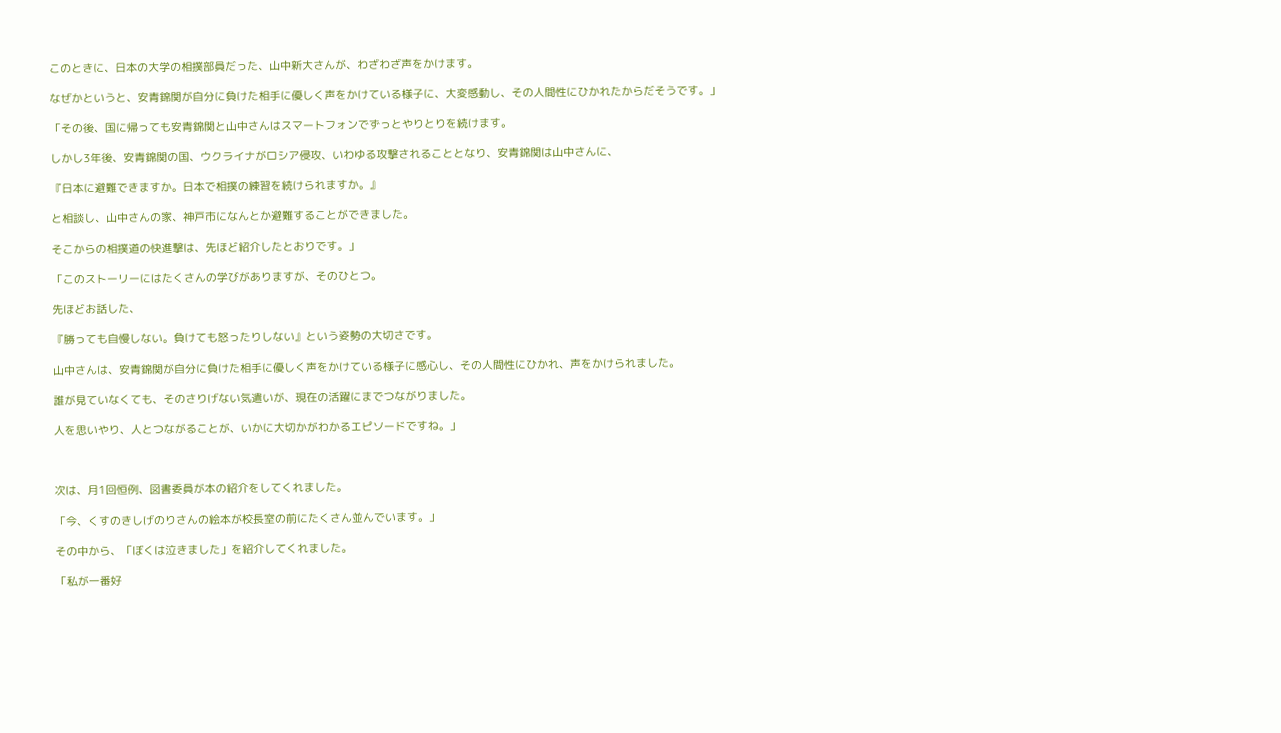このときに、日本の大学の相撲部員だった、山中新大さんが、わざわざ声をかけます。

なぜかというと、安青錦関が自分に負けた相手に優しく声をかけている様子に、大変感動し、その人間性にひかれたからだそうです。」

「その後、国に帰っても安青錦関と山中さんはスマートフォンでずっとやりとりを続けます。

しかし3年後、安青錦関の国、ウクライナがロシア侵攻、いわゆる攻撃されることとなり、安青錦関は山中さんに、

『日本に避難できますか。日本で相撲の練習を続けられますか。』

と相談し、山中さんの家、神戸市になんとか避難することができました。

そこからの相撲道の快進撃は、先ほど紹介したとおりです。」

「このストーリーにはたくさんの学びがありますが、そのひとつ。

先ほどお話した、

『勝っても自慢しない。負けても怒ったりしない』という姿勢の大切さです。

山中さんは、安青錦関が自分に負けた相手に優しく声をかけている様子に感心し、その人間性にひかれ、声をかけられました。

誰が見ていなくても、そのさりげない気遣いが、現在の活躍にまでつながりました。

人を思いやり、人とつながることが、いかに大切かがわかるエピソードですね。」



次は、月1回恒例、図書委員が本の紹介をしてくれました。

「今、くすのきしげのりさんの絵本が校長室の前にたくさん並んでいます。」

その中から、「ぼくは泣きました」を紹介してくれました。

「私が一番好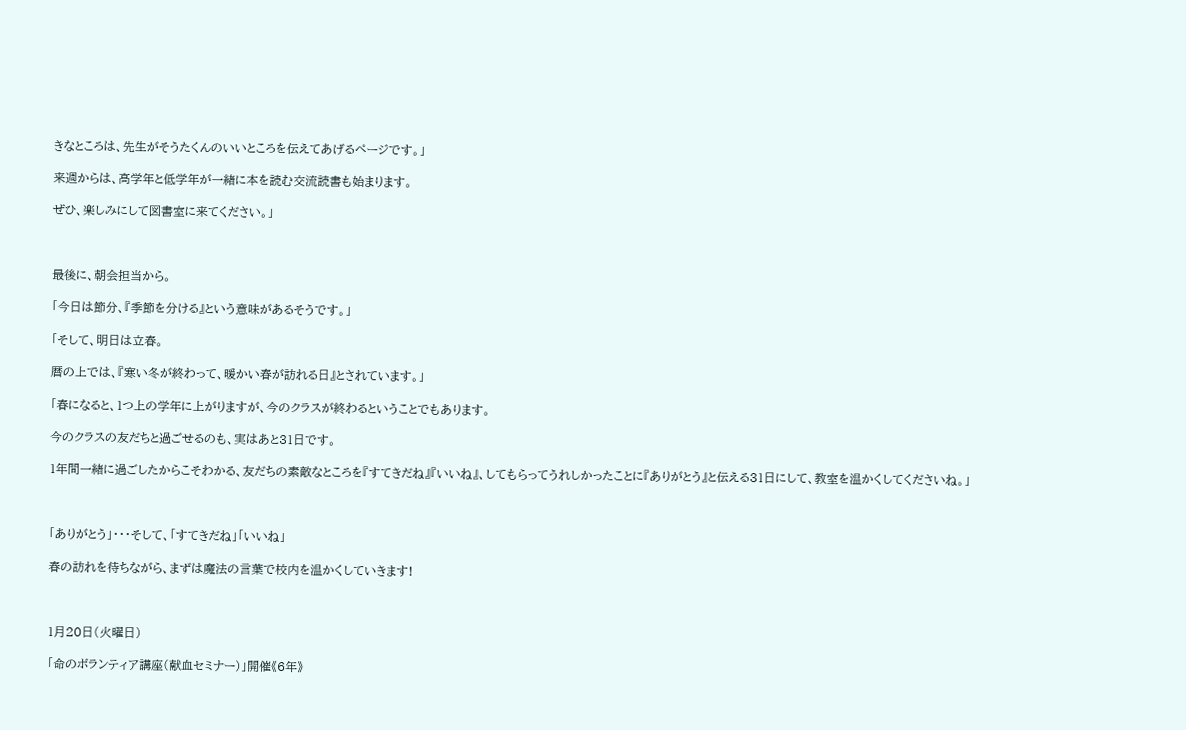きなところは、先生がそうたくんのいいところを伝えてあげるページです。」

来週からは、高学年と低学年が一緒に本を読む交流読書も始まります。

ぜひ、楽しみにして図書室に来てください。」



最後に、朝会担当から。

「今日は節分、『季節を分ける』という意味があるそうです。」

「そして、明日は立春。

暦の上では、『寒い冬が終わって、暖かい春が訪れる日』とされています。」

「春になると、1つ上の学年に上がりますが、今のクラスが終わるということでもあります。

今のクラスの友だちと過ごせるのも、実はあと31日です。

1年間一緒に過ごしたからこそわかる、友だちの素敵なところを『すてきだね』『いいね』、してもらってうれしかったことに『ありがとう』と伝える31日にして、教室を温かくしてくださいね。」



「ありがとう」・・・そして、「すてきだね」「いいね」

春の訪れを待ちながら、まずは魔法の言葉で校内を温かくしていきます!



1月20日(火曜日)

「命のボランティア講座(献血セミナー)」開催《6年》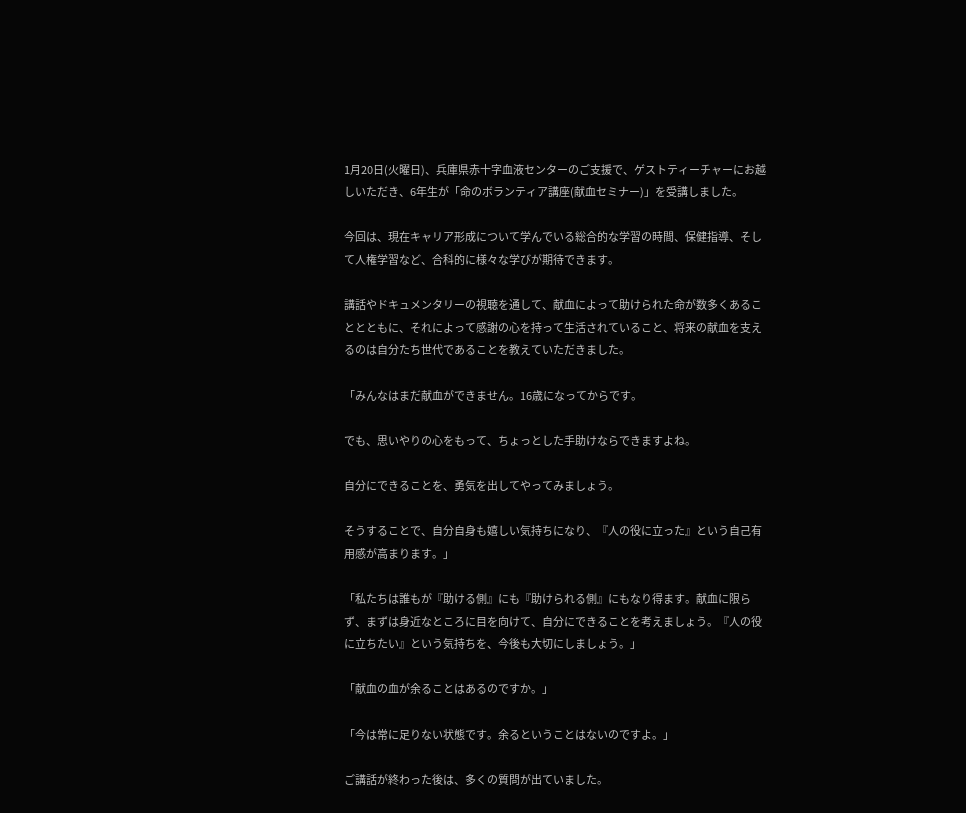1月20日(火曜日)、兵庫県赤十字血液センターのご支援で、ゲストティーチャーにお越しいただき、6年生が「命のボランティア講座(献血セミナー)」を受講しました。

今回は、現在キャリア形成について学んでいる総合的な学習の時間、保健指導、そして人権学習など、合科的に様々な学びが期待できます。

講話やドキュメンタリーの視聴を通して、献血によって助けられた命が数多くあることとともに、それによって感謝の心を持って生活されていること、将来の献血を支えるのは自分たち世代であることを教えていただきました。

「みんなはまだ献血ができません。16歳になってからです。

でも、思いやりの心をもって、ちょっとした手助けならできますよね。

自分にできることを、勇気を出してやってみましょう。

そうすることで、自分自身も嬉しい気持ちになり、『人の役に立った』という自己有用感が高まります。」

「私たちは誰もが『助ける側』にも『助けられる側』にもなり得ます。献血に限らず、まずは身近なところに目を向けて、自分にできることを考えましょう。『人の役に立ちたい』という気持ちを、今後も大切にしましょう。」

「献血の血が余ることはあるのですか。」

「今は常に足りない状態です。余るということはないのですよ。」

ご講話が終わった後は、多くの質問が出ていました。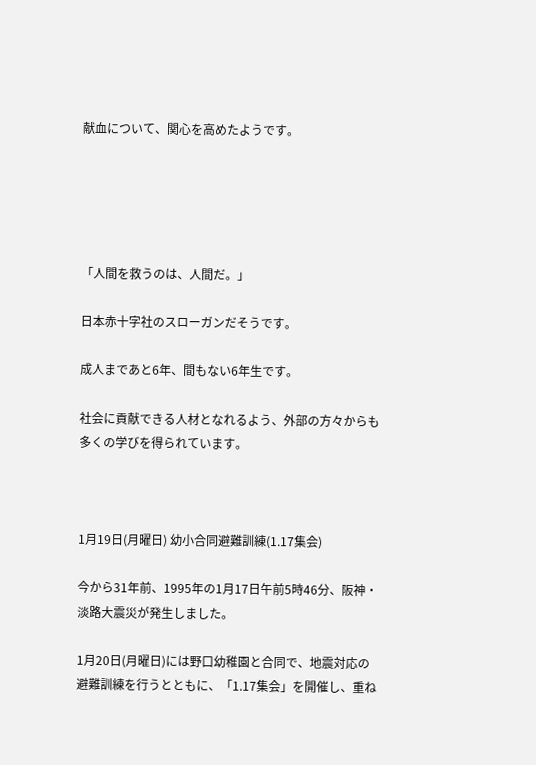献血について、関心を高めたようです。





「人間を救うのは、人間だ。」

日本赤十字社のスローガンだそうです。

成人まであと6年、間もない6年生です。

社会に貢献できる人材となれるよう、外部の方々からも多くの学びを得られています。



1月19日(月曜日) 幼小合同避難訓練(1.17集会)

今から31年前、1995年の1月17日午前5時46分、阪神・淡路大震災が発生しました。

1月20日(月曜日)には野口幼稚園と合同で、地震対応の避難訓練を行うとともに、「1.17集会」を開催し、重ね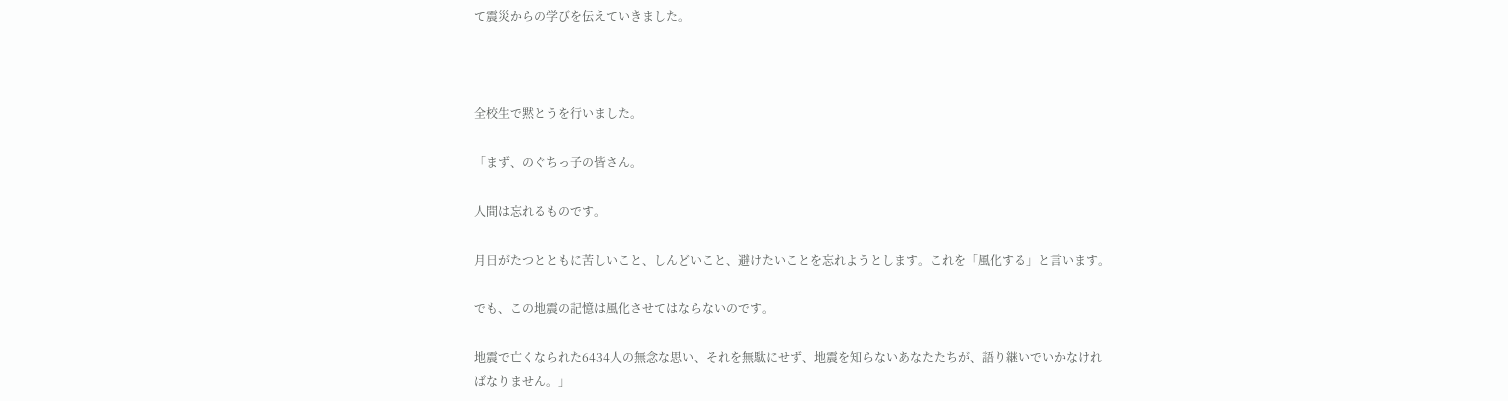て震災からの学びを伝えていきました。



全校生で黙とうを行いました。

「まず、のぐちっ子の皆さん。

人間は忘れるものです。

月日がたつとともに苦しいこと、しんどいこと、避けたいことを忘れようとします。これを「風化する」と言います。

でも、この地震の記憶は風化させてはならないのです。

地震で亡くなられた6434人の無念な思い、それを無駄にせず、地震を知らないあなたたちが、語り継いでいかなければなりません。」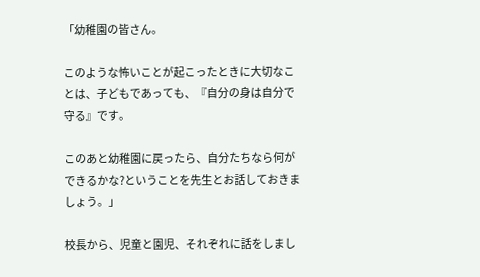「幼稚園の皆さん。

このような怖いことが起こったときに大切なことは、子どもであっても、『自分の身は自分で守る』です。

このあと幼稚園に戻ったら、自分たちなら何ができるかな?ということを先生とお話しておきましょう。」

校長から、児童と園児、それぞれに話をしまし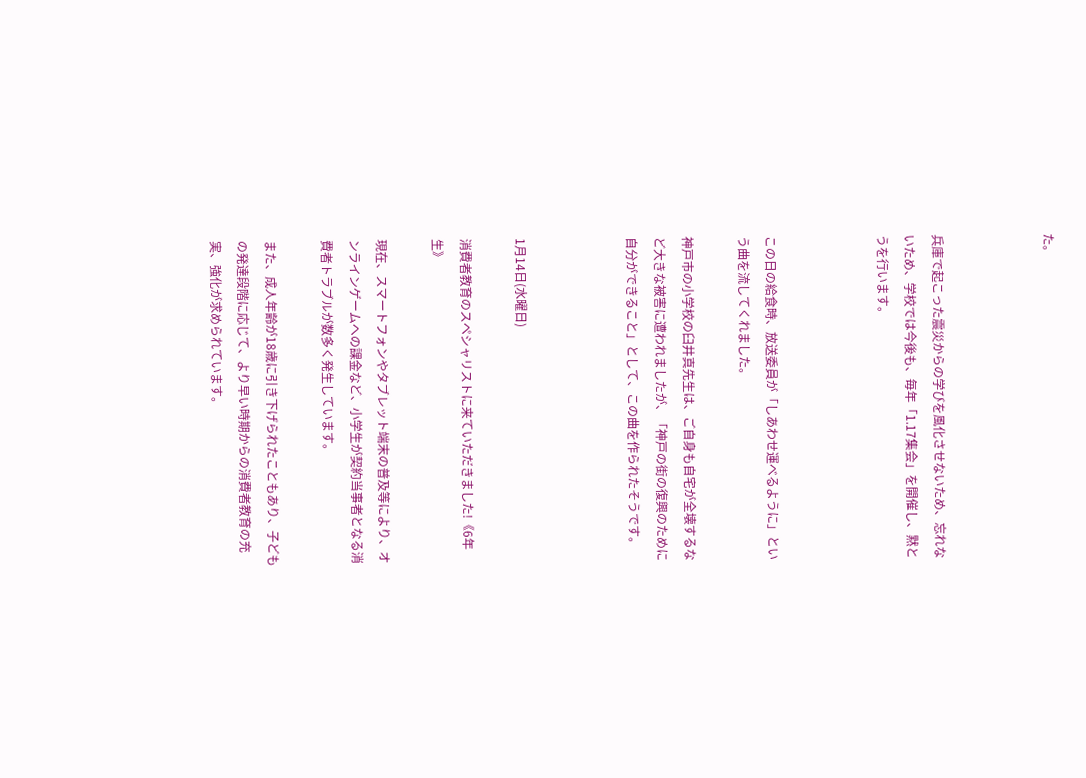た。



兵庫で起こった震災からの学びを風化させないため、忘れないため、学校では今後も、毎年「1.17集会」を開催し、黙とうを行います。



この日の給食時、放送委員が「しあわせ運べるように」という曲を流してくれました。

神戸市の小学校の臼井真先生は、ご自身も自宅が全壊するなど大きな被害に遭われましたが、「神戸の街の復興のために自分ができること」として、この曲を作られたそうです。



1月14日(水曜日)

消費者教育のスペシャリストに来ていただきました!《6年生》

現在、スマートフォンやタブレット端末の普及等により、オンラインゲームへの課金など、小学生が契約当事者となる消費者トラブルが数多く発生しています。

また、成人年齢が18歳に引き下げられたこともあり、子どもの発達段階に応じて、より早い時期からの消費者教育の充実、強化が求められています。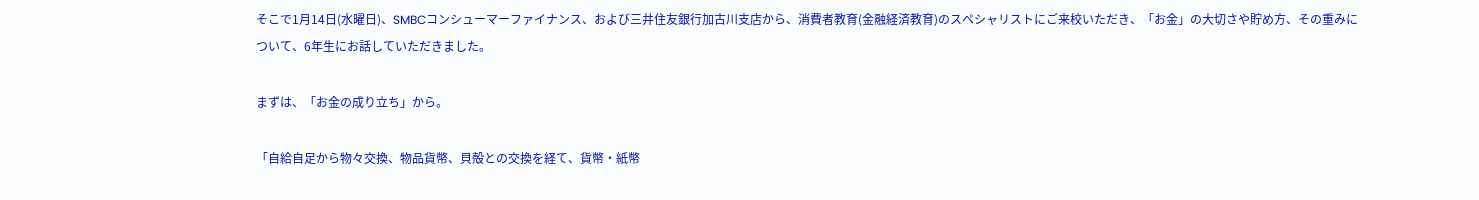そこで1月14日(水曜日)、SMBCコンシューマーファイナンス、および三井住友銀行加古川支店から、消費者教育(金融経済教育)のスペシャリストにご来校いただき、「お金」の大切さや貯め方、その重みについて、6年生にお話していただきました。

まずは、「お金の成り立ち」から。

「自給自足から物々交換、物品貨幣、貝殻との交換を経て、貨幣・紙幣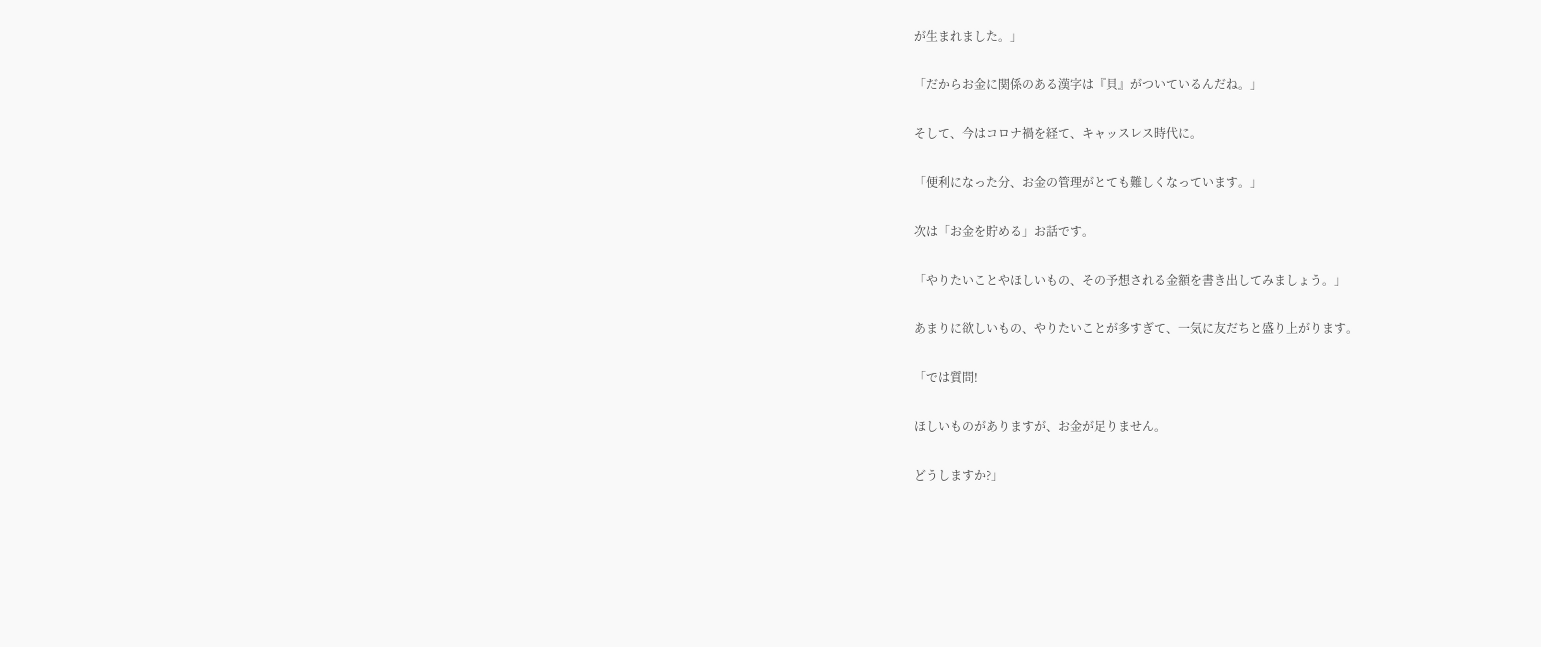が生まれました。」

「だからお金に関係のある漢字は『貝』がついているんだね。」

そして、今はコロナ禍を経て、キャッスレス時代に。

「便利になった分、お金の管理がとても難しくなっています。」

次は「お金を貯める」お話です。

「やりたいことやほしいもの、その予想される金額を書き出してみましょう。」

あまりに欲しいもの、やりたいことが多すぎて、一気に友だちと盛り上がります。

「では質問!

ほしいものがありますが、お金が足りません。

どうしますか?」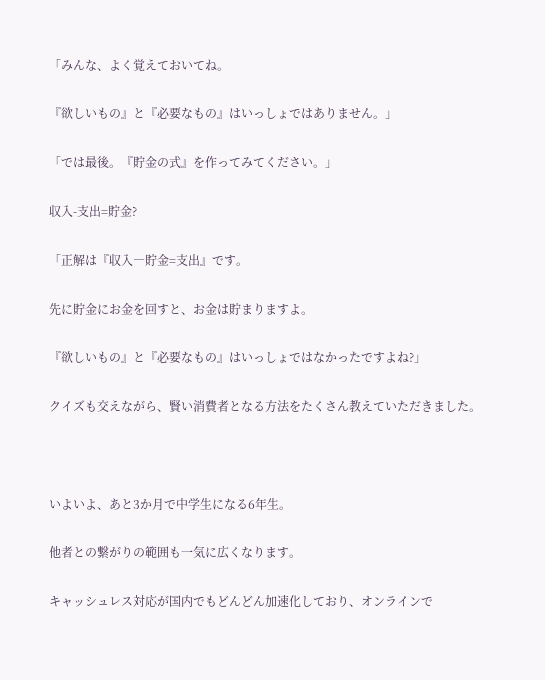「みんな、よく覚えておいてね。

『欲しいもの』と『必要なもの』はいっしょではありません。」

「では最後。『貯金の式』を作ってみてください。」

収入-支出=貯金?

「正解は『収入―貯金=支出』です。

先に貯金にお金を回すと、お金は貯まりますよ。

『欲しいもの』と『必要なもの』はいっしょではなかったですよね?」

クイズも交えながら、賢い消費者となる方法をたくさん教えていただきました。



いよいよ、あと3か月で中学生になる6年生。

他者との繋がりの範囲も一気に広くなります。

キャッシュレス対応が国内でもどんどん加速化しており、オンラインで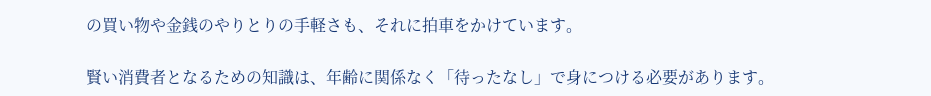の買い物や金銭のやりとりの手軽さも、それに拍車をかけています。

賢い消費者となるための知識は、年齢に関係なく「待ったなし」で身につける必要があります。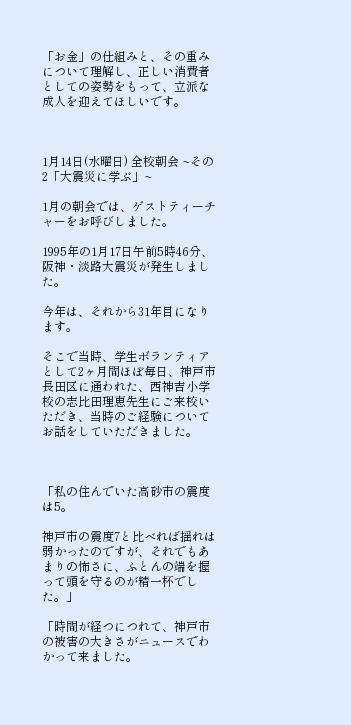「お金」の仕組みと、その重みについて理解し、正しい消費者としての姿勢をもって、立派な成人を迎えてほしいです。



1月14日(水曜日) 全校朝会 ~その2「大震災に学ぶ」~

1月の朝会では、ゲストティーチャーをお呼びしました。

1995年の1月17日午前5時46分、阪神・淡路大震災が発生しました。

今年は、それから31年目になります。

そこで当時、学生ボランティアとして2ヶ月間ほぼ毎日、神戸市長田区に通われた、西神吉小学校の志比田理恵先生にご来校いただき、当時のご経験についてお話をしていただきました。



「私の住んでいた高砂市の震度は5。

神戸市の震度7と比べれば揺れは弱かったのですが、それでもあまりの怖さに、ふとんの端を握って頭を守るのが精一杯でした。」

「時間が経つにつれて、神戸市の被害の大きさがニュースでわかって来ました。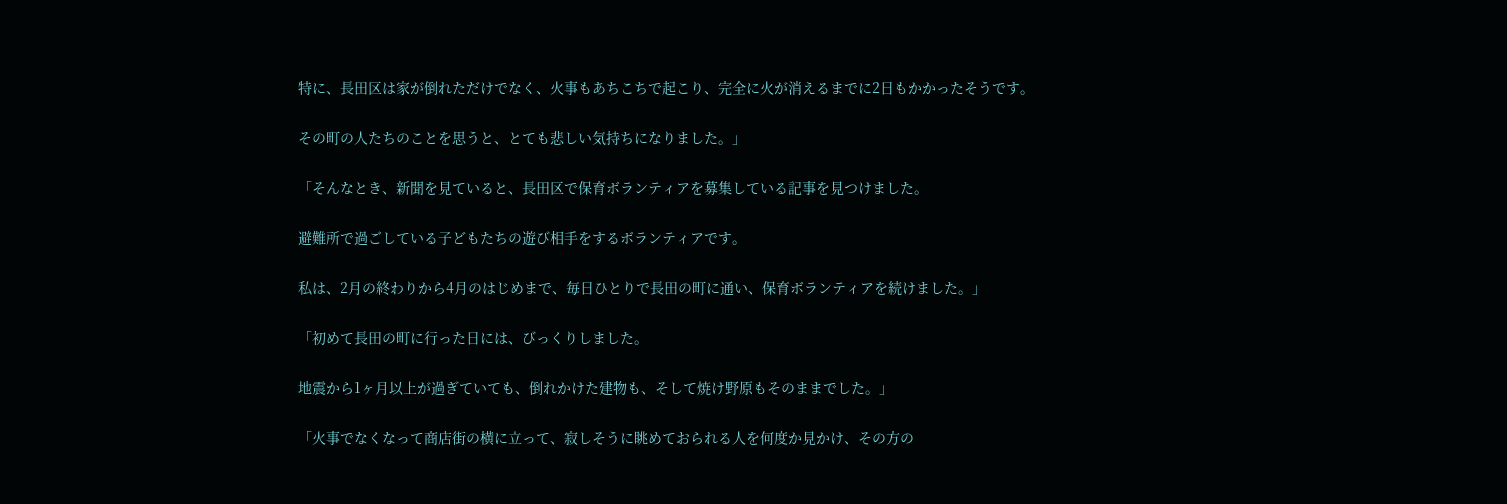特に、長田区は家が倒れただけでなく、火事もあちこちで起こり、完全に火が消えるまでに2日もかかったそうです。

その町の人たちのことを思うと、とても悲しい気持ちになりました。」

「そんなとき、新聞を見ていると、長田区で保育ボランティアを募集している記事を見つけました。

避難所で過ごしている子どもたちの遊び相手をするボランティアです。

私は、2月の終わりから4月のはじめまで、毎日ひとりで長田の町に通い、保育ボランティアを続けました。」

「初めて長田の町に行った日には、びっくりしました。

地震から1ヶ月以上が過ぎていても、倒れかけた建物も、そして焼け野原もそのままでした。」

「火事でなくなって商店街の横に立って、寂しそうに眺めておられる人を何度か見かけ、その方の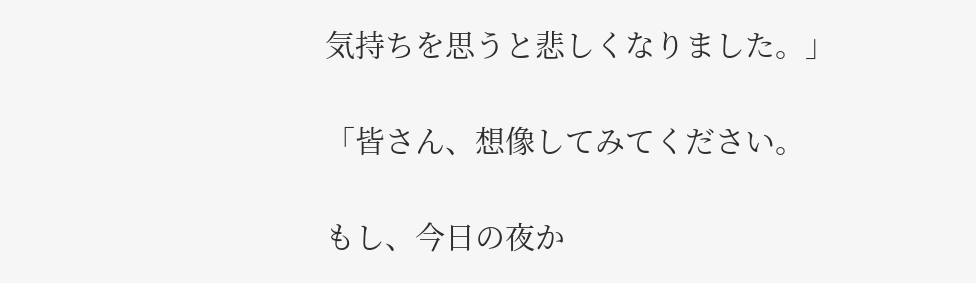気持ちを思うと悲しくなりました。」

「皆さん、想像してみてください。

もし、今日の夜か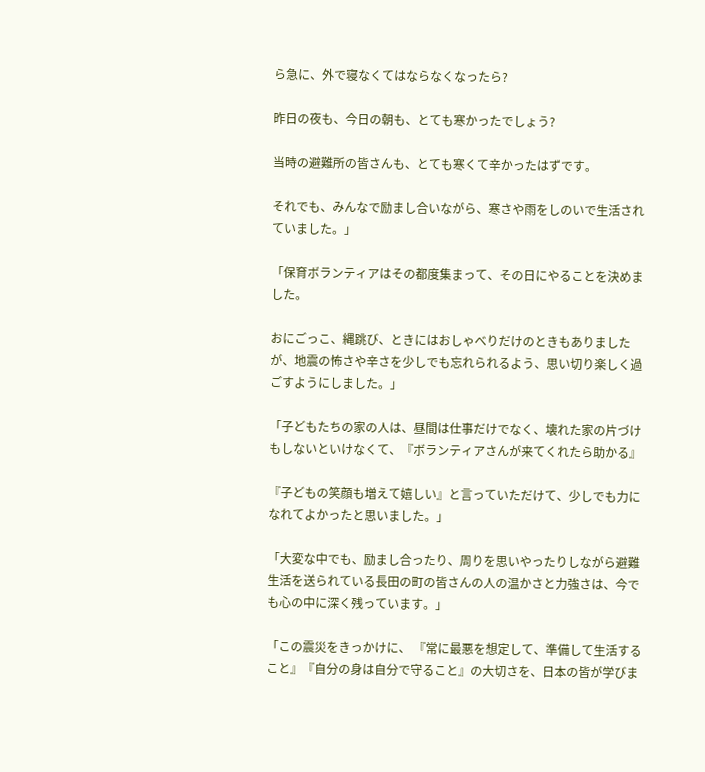ら急に、外で寝なくてはならなくなったら?

昨日の夜も、今日の朝も、とても寒かったでしょう?

当時の避難所の皆さんも、とても寒くて辛かったはずです。

それでも、みんなで励まし合いながら、寒さや雨をしのいで生活されていました。」

「保育ボランティアはその都度集まって、その日にやることを決めました。

おにごっこ、縄跳び、ときにはおしゃべりだけのときもありましたが、地震の怖さや辛さを少しでも忘れられるよう、思い切り楽しく過ごすようにしました。」

「子どもたちの家の人は、昼間は仕事だけでなく、壊れた家の片づけもしないといけなくて、『ボランティアさんが来てくれたら助かる』

『子どもの笑顔も増えて嬉しい』と言っていただけて、少しでも力になれてよかったと思いました。」

「大変な中でも、励まし合ったり、周りを思いやったりしながら避難生活を送られている長田の町の皆さんの人の温かさと力強さは、今でも心の中に深く残っています。」

「この震災をきっかけに、 『常に最悪を想定して、準備して生活すること』『自分の身は自分で守ること』の大切さを、日本の皆が学びま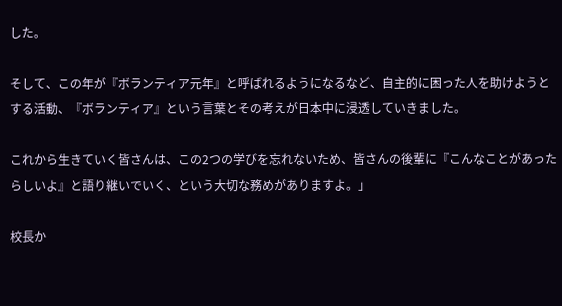した。

そして、この年が『ボランティア元年』と呼ばれるようになるなど、自主的に困った人を助けようとする活動、『ボランティア』という言葉とその考えが日本中に浸透していきました。

これから生きていく皆さんは、この2つの学びを忘れないため、皆さんの後輩に『こんなことがあったらしいよ』と語り継いでいく、という大切な務めがありますよ。」

校長か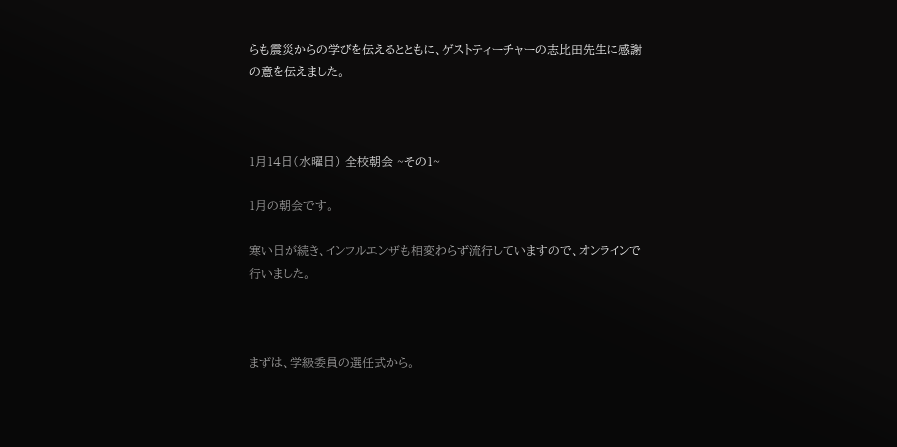らも震災からの学びを伝えるとともに、ゲストティーチャーの志比田先生に感謝の意を伝えました。



1月14日(水曜日) 全校朝会 ~その1~

1月の朝会です。

寒い日が続き、インフルエンザも相変わらず流行していますので、オンラインで行いました。



まずは、学級委員の選任式から。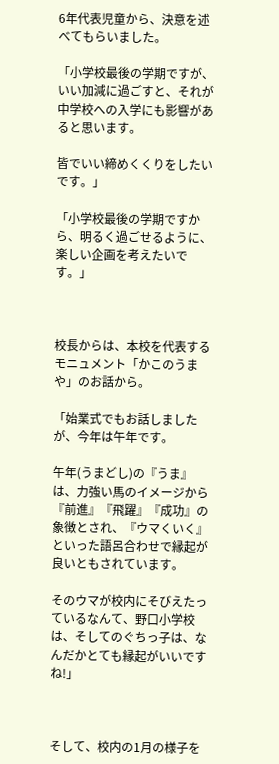6年代表児童から、決意を述べてもらいました。

「小学校最後の学期ですが、いい加減に過ごすと、それが中学校への入学にも影響があると思います。

皆でいい締めくくりをしたいです。」

「小学校最後の学期ですから、明るく過ごせるように、楽しい企画を考えたいです。」



校長からは、本校を代表するモニュメント「かこのうまや」のお話から。

「始業式でもお話しましたが、今年は午年です。

午年(うまどし)の『うま』は、力強い馬のイメージから『前進』『飛躍』『成功』の象徴とされ、『ウマくいく』といった語呂合わせで縁起が良いともされています。

そのウマが校内にそびえたっているなんて、野口小学校は、そしてのぐちっ子は、なんだかとても縁起がいいですね!」



そして、校内の1月の様子を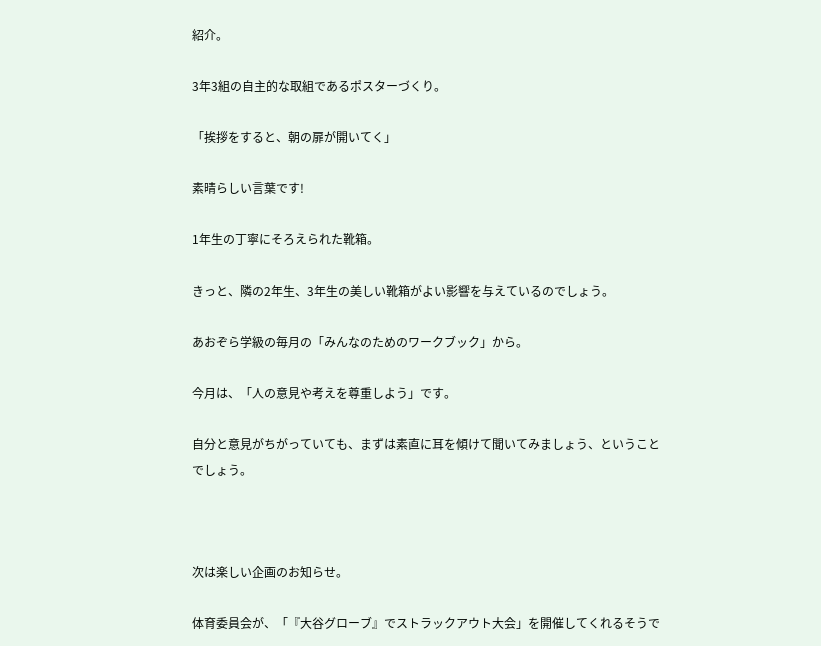紹介。

3年3組の自主的な取組であるポスターづくり。

「挨拶をすると、朝の扉が開いてく」

素晴らしい言葉です!

1年生の丁寧にそろえられた靴箱。

きっと、隣の2年生、3年生の美しい靴箱がよい影響を与えているのでしょう。

あおぞら学級の毎月の「みんなのためのワークブック」から。

今月は、「人の意見や考えを尊重しよう」です。

自分と意見がちがっていても、まずは素直に耳を傾けて聞いてみましょう、ということでしょう。



次は楽しい企画のお知らせ。

体育委員会が、「『大谷グローブ』でストラックアウト大会」を開催してくれるそうで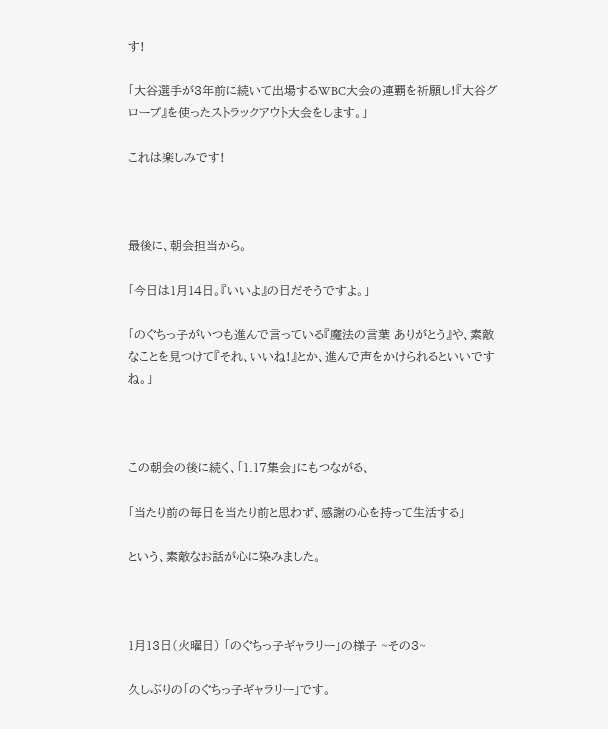す!

「大谷選手が3年前に続いて出場するWBC大会の連覇を祈願し!『大谷グローブ』を使ったストラックアウト大会をします。」

これは楽しみです!



最後に、朝会担当から。

「今日は1月14日。『いいよ』の日だそうですよ。」

「のぐちっ子がいつも進んで言っている『魔法の言葉 ありがとう』や、素敵なことを見つけて『それ、いいね!』とか、進んで声をかけられるといいですね。」



この朝会の後に続く、「1.17集会」にもつながる、

「当たり前の毎日を当たり前と思わず、感謝の心を持って生活する」

という、素敵なお話が心に染みました。



1月13日(火曜日) 「のぐちっ子ギャラリー」の様子 ~その3~

久しぶりの「のぐちっ子ギャラリー」です。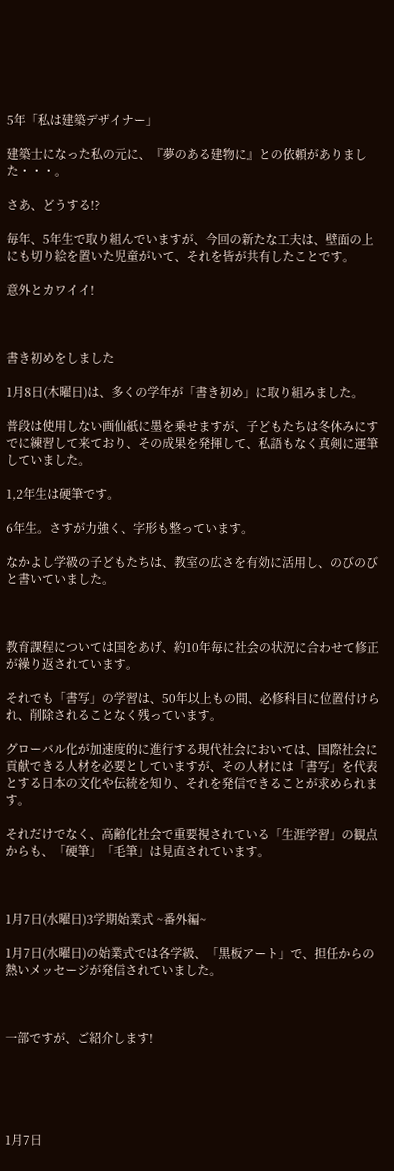5年「私は建築デザイナー」

建築士になった私の元に、『夢のある建物に』との依頼がありました・・・。

さあ、どうする!?

毎年、5年生で取り組んでいますが、今回の新たな工夫は、壁面の上にも切り絵を置いた児童がいて、それを皆が共有したことです。

意外とカワイイ!



書き初めをしました

1月8日(木曜日)は、多くの学年が「書き初め」に取り組みました。

普段は使用しない画仙紙に墨を乗せますが、子どもたちは冬休みにすでに練習して来ており、その成果を発揮して、私語もなく真剣に運筆していました。

1,2年生は硬筆です。

6年生。さすが力強く、字形も整っています。

なかよし学級の子どもたちは、教室の広さを有効に活用し、のびのびと書いていました。



教育課程については国をあげ、約10年毎に社会の状況に合わせて修正が繰り返されています。

それでも「書写」の学習は、50年以上もの間、必修科目に位置付けられ、削除されることなく残っています。

グローバル化が加速度的に進行する現代社会においては、国際社会に貢献できる人材を必要としていますが、その人材には「書写」を代表とする日本の文化や伝統を知り、それを発信できることが求められます。

それだけでなく、高齢化社会で重要視されている「生涯学習」の観点からも、「硬筆」「毛筆」は見直されています。



1月7日(水曜日)3学期始業式 ~番外編~

1月7日(水曜日)の始業式では各学級、「黒板アート」で、担任からの熱いメッセージが発信されていました。



一部ですが、ご紹介します!





1月7日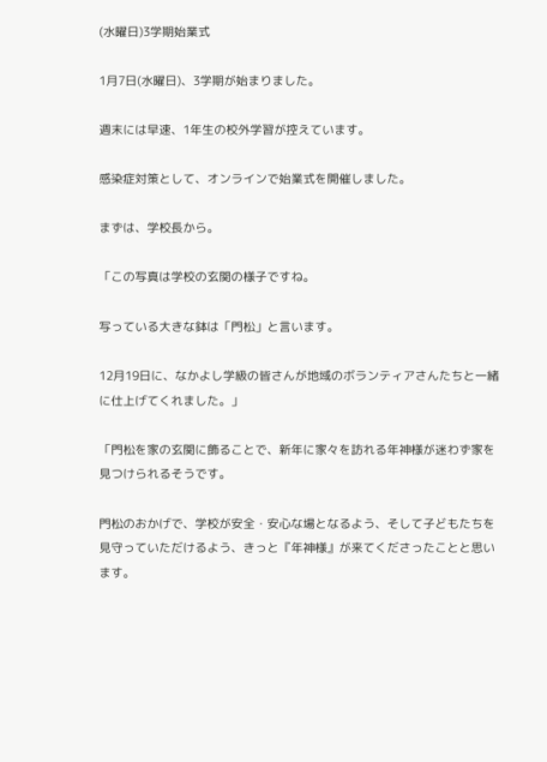(水曜日)3学期始業式

1月7日(水曜日)、3学期が始まりました。

週末には早速、1年生の校外学習が控えています。

感染症対策として、オンラインで始業式を開催しました。

まずは、学校長から。

「この写真は学校の玄関の様子ですね。

写っている大きな鉢は「門松」と言います。

12月19日に、なかよし学級の皆さんが地域のボランティアさんたちと一緒に仕上げてくれました。」

「門松を家の玄関に飾ることで、新年に家々を訪れる年神様が迷わず家を見つけられるそうです。

門松のおかげで、学校が安全・安心な場となるよう、そして子どもたちを見守っていただけるよう、きっと『年神様』が来てくださったことと思います。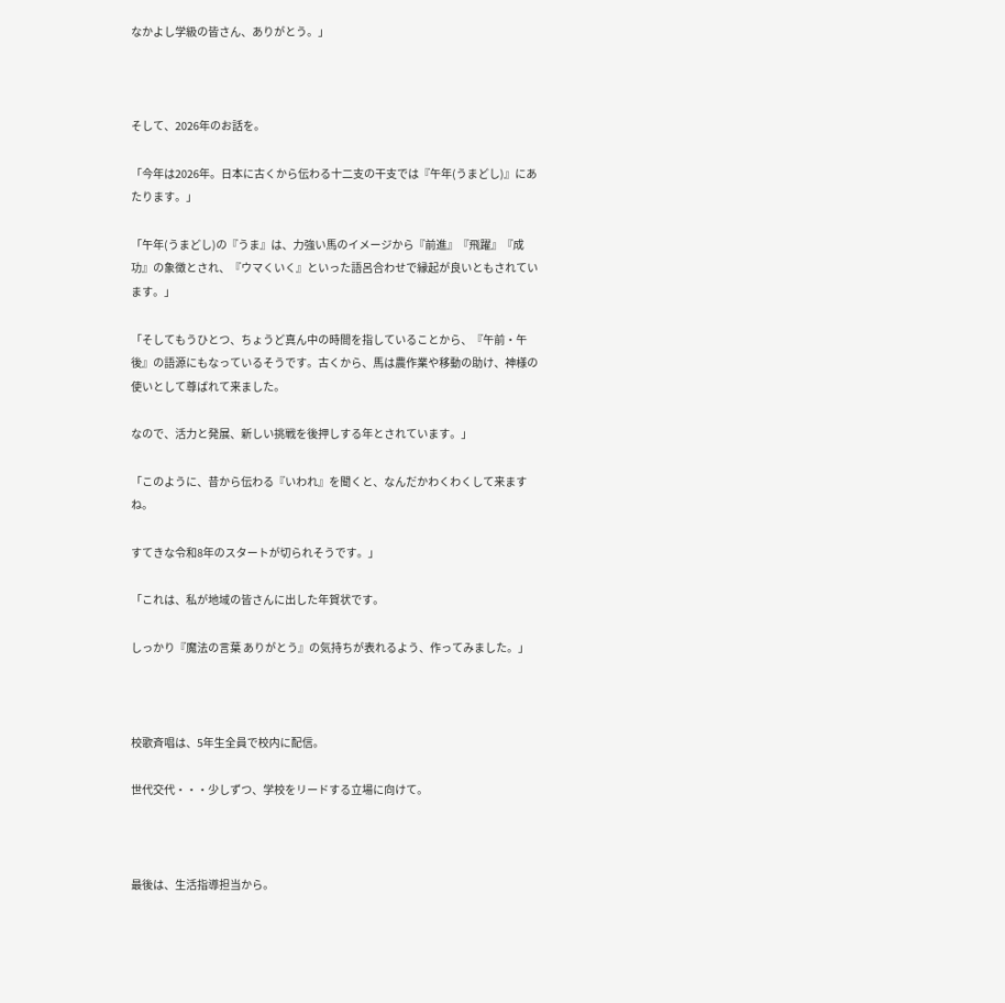なかよし学級の皆さん、ありがとう。」



そして、2026年のお話を。

「今年は2026年。日本に古くから伝わる十二支の干支では『午年(うまどし)』にあたります。」

「午年(うまどし)の『うま』は、力強い馬のイメージから『前進』『飛躍』『成功』の象徴とされ、『ウマくいく』といった語呂合わせで縁起が良いともされています。」

「そしてもうひとつ、ちょうど真ん中の時間を指していることから、『午前・午後』の語源にもなっているそうです。古くから、馬は農作業や移動の助け、神様の使いとして尊ばれて来ました。

なので、活力と発展、新しい挑戦を後押しする年とされています。」

「このように、昔から伝わる『いわれ』を聞くと、なんだかわくわくして来ますね。

すてきな令和8年のスタートが切られそうです。」

「これは、私が地域の皆さんに出した年賀状です。

しっかり『魔法の言葉 ありがとう』の気持ちが表れるよう、作ってみました。」



校歌斉唱は、5年生全員で校内に配信。

世代交代・・・少しずつ、学校をリードする立場に向けて。



最後は、生活指導担当から。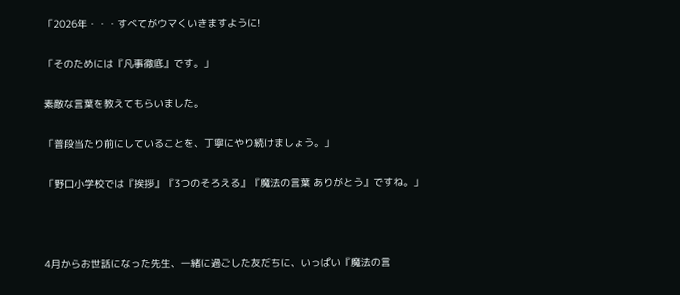「2026年・・・すべてがウマくいきますように!

「そのためには『凡事徹底』です。」

素敵な言葉を教えてもらいました。

「普段当たり前にしていることを、丁寧にやり続けましょう。」

「野口小学校では『挨拶』『3つのそろえる』『魔法の言葉 ありがとう』ですね。」



4月からお世話になった先生、一緒に過ごした友だちに、いっぱい『魔法の言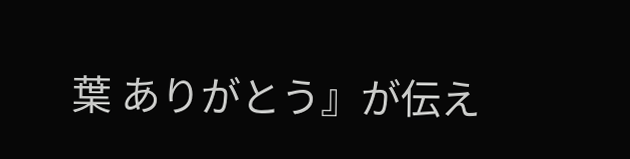葉 ありがとう』が伝え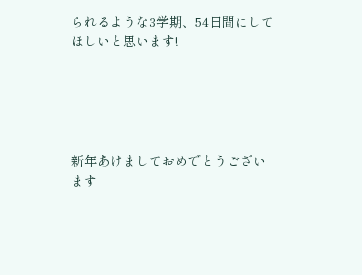られるような3学期、54日間にしてほしいと思います!





新年あけましておめでとうございます